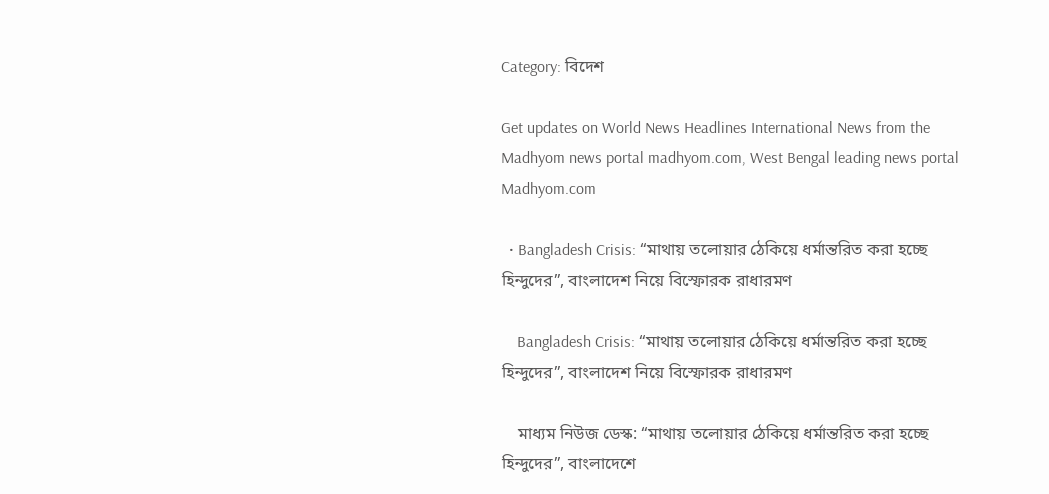Category: বিদেশ

Get updates on World News Headlines International News from the Madhyom news portal madhyom.com, West Bengal leading news portal Madhyom.com

  • Bangladesh Crisis: “মাথায় তলোয়ার ঠেকিয়ে ধর্মান্তরিত করা হচ্ছে হিন্দুদের”, বাংলাদেশ নিয়ে বিস্ফোরক রাধারমণ

    Bangladesh Crisis: “মাথায় তলোয়ার ঠেকিয়ে ধর্মান্তরিত করা হচ্ছে হিন্দুদের”, বাংলাদেশ নিয়ে বিস্ফোরক রাধারমণ

    মাধ্যম নিউজ ডেস্ক: “মাথায় তলোয়ার ঠেকিয়ে ধর্মান্তরিত করা হচ্ছে হিন্দুদের”, বাংলাদেশে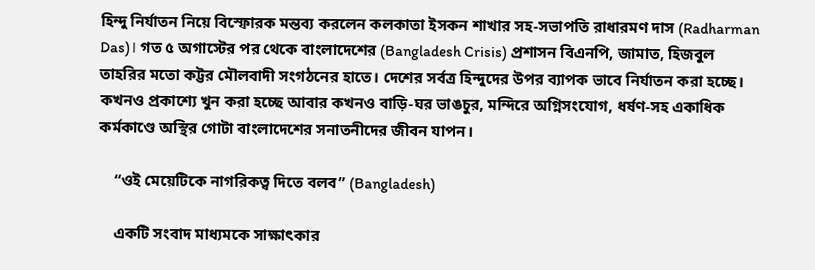হিন্দু নির্যাতন নিয়ে বিস্ফোরক মন্তব্য করলেন কলকাতা ইসকন শাখার সহ-সভাপতি রাধারমণ দাস (Radharman Das)। গত ৫ অগাস্টের পর থেকে বাংলাদেশের (Bangladesh Crisis) প্রশাসন বিএনপি, জামাত, হিজবুল তাহরির মতো কট্টর মৌলবাদী সংগঠনের হাতে। দেশের সর্বত্র হিন্দুদের উপর ব্যাপক ভাবে নির্যাতন করা হচ্ছে। কখনও প্রকাশ্যে খুন করা হচ্ছে আবার কখনও বাড়ি-ঘর ভাঙচুর, মন্দিরে অগ্নিসংযোগ, ধর্ষণ-সহ একাধিক কর্মকাণ্ডে অস্থির গোটা বাংলাদেশের সনাতনীদের জীবন যাপন।

    “ওই মেয়েটিকে নাগরিকত্ব দিতে বলব” (Bangladesh)

    একটি সংবাদ মাধ্যমকে সাক্ষাৎকার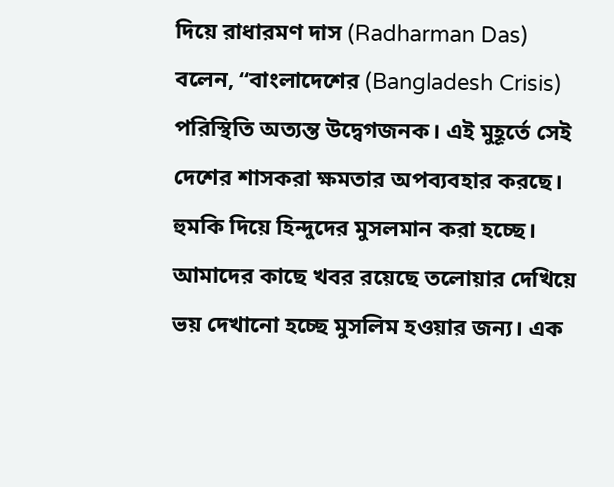দিয়ে রাধারমণ দাস (Radharman Das) বলেন, “বাংলাদেশের (Bangladesh Crisis) পরিস্থিতি অত্যন্ত উদ্বেগজনক। এই মুহূর্তে সেই দেশের শাসকরা ক্ষমতার অপব্যবহার করছে। হুমকি দিয়ে হিন্দুদের মুসলমান করা হচ্ছে। আমাদের কাছে খবর রয়েছে তলোয়ার দেখিয়ে ভয় দেখানো হচ্ছে মুসলিম হওয়ার জন্য। এক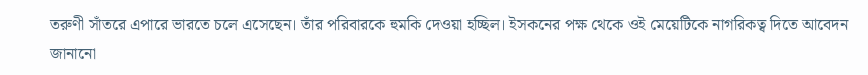তরুণী সাঁতরে এপারে ভারতে চলে এসেছেন। তাঁর পরিবারকে হুমকি দেওয়া হচ্ছিল। ইসকনের পক্ষ থেকে ওই মেয়েটিকে নাগরিকত্ব দিতে আবেদন জানানো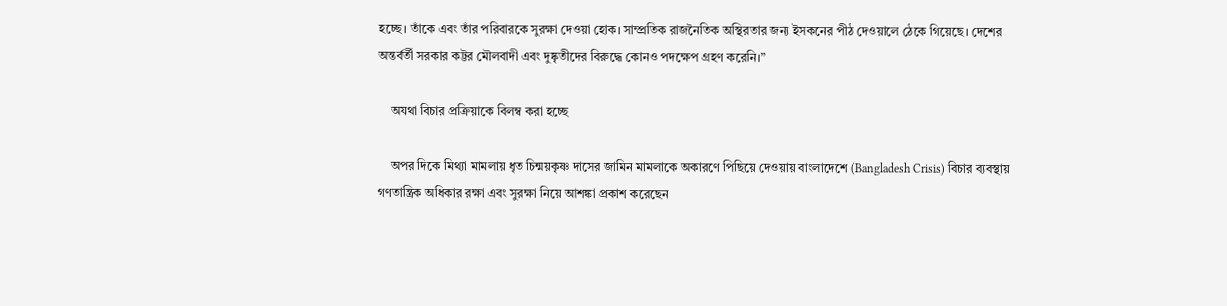হচ্ছে। তাঁকে এবং তাঁর পরিবারকে সুরক্ষা দেওয়া হোক। সাম্প্রতিক রাজনৈতিক অস্থিরতার জন্য ইসকনের পীঠ দেওয়ালে ঠেকে গিয়েছে। দেশের অন্তর্বর্তী সরকার কট্টর মৌলবাদী এবং দুষ্কৃতীদের বিরুদ্ধে কোনও পদক্ষেপ গ্রহণ করেনি।”

    অযথা বিচার প্রক্রিয়াকে বিলম্ব করা হচ্ছে

    অপর দিকে মিথ্যা মামলায় ধৃত চিন্ময়কৃষ্ণ দাসের জামিন মামলাকে অকারণে পিছিয়ে দেওয়ায় বাংলাদেশে (Bangladesh Crisis) বিচার ব্যবস্থায় গণতান্ত্রিক অধিকার রক্ষা এবং সুরক্ষা নিয়ে আশঙ্কা প্রকাশ করেছেন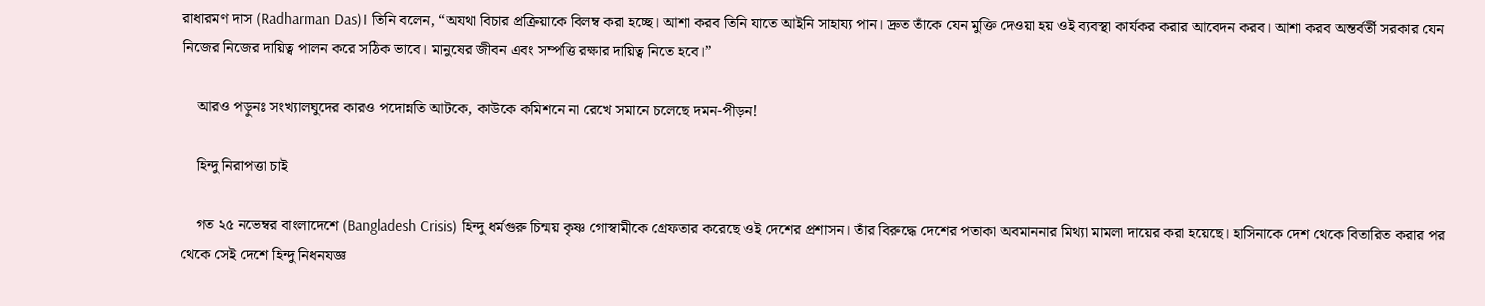রাধারমণ দাস (Radharman Das)। তিনি বলেন, “অযথা বিচার প্রক্রিয়াকে বিলম্ব করা হচ্ছে। আশা করব তিনি যাতে আইনি সাহায্য পান। দ্রুত তাঁকে যেন মুক্তি দেওয়া হয় ওই ব্যবস্থা কার্যকর করার আবেদন করব। আশা করব অন্তর্বর্তী সরকার যেন নিজের নিজের দায়িত্ব পালন করে সঠিক ভাবে। মানুষের জীবন এবং সম্পত্তি রক্ষার দায়িত্ব নিতে হবে।”

    আরও পড়ুনঃ সংখ্যালঘুদের কারও পদোন্নতি আটকে, কাউকে কমিশনে না রেখে সমানে চলেছে দমন-পীড়ন!

    হিন্দু নিরাপত্তা চাই

    গত ২৫ নভেম্বর বাংলাদেশে (Bangladesh Crisis) হিন্দু ধর্মগুরু চিন্ময় কৃষ্ণ গোস্বামীকে গ্রেফতার করেছে ওই দেশের প্রশাসন। তাঁর বিরুদ্ধে দেশের পতাকা অবমাননার মিথ্যা মামলা দায়ের করা হয়েছে। হাসিনাকে দেশ থেকে বিতারিত করার পর থেকে সেই দেশে হিন্দু নিধনযজ্ঞ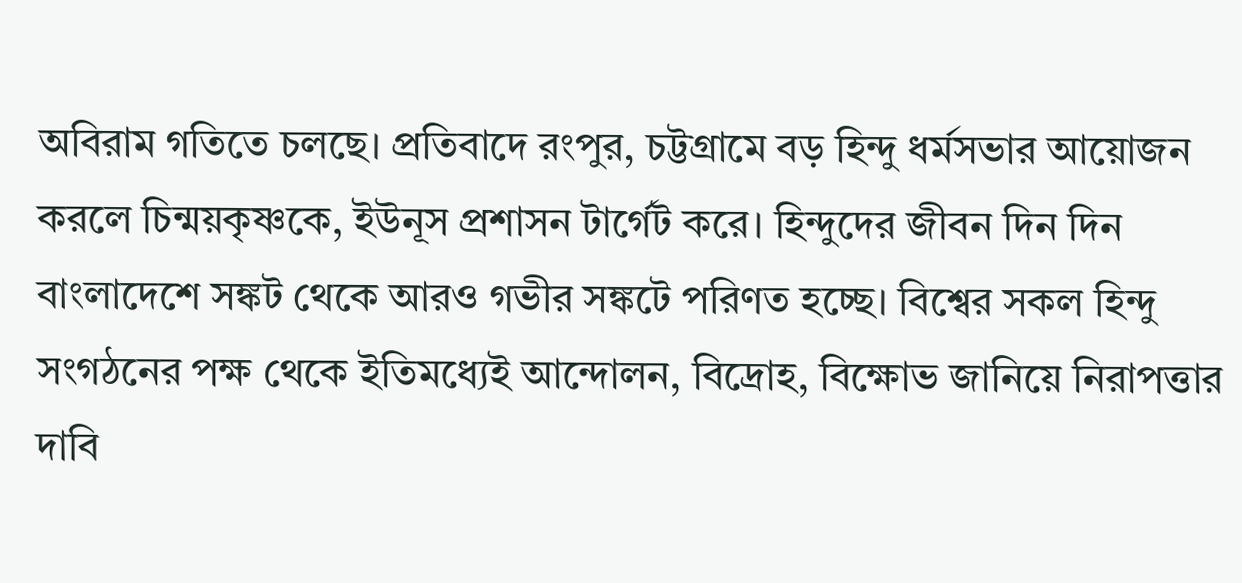অবিরাম গতিতে চলছে। প্রতিবাদে রংপুর, চট্টগ্রামে বড় হিন্দু ধর্মসভার আয়োজন করলে চিন্ময়কৃষ্ণকে, ইউনূস প্রশাসন টার্গেট করে। হিন্দুদের জীবন দিন দিন বাংলাদেশে সঙ্কট থেকে আরও গভীর সঙ্কটে পরিণত হচ্ছে। বিশ্বের সকল হিন্দু সংগঠনের পক্ষ থেকে ইতিমধ্যেই আন্দোলন, বিদ্রোহ, বিক্ষোভ জানিয়ে নিরাপত্তার দাবি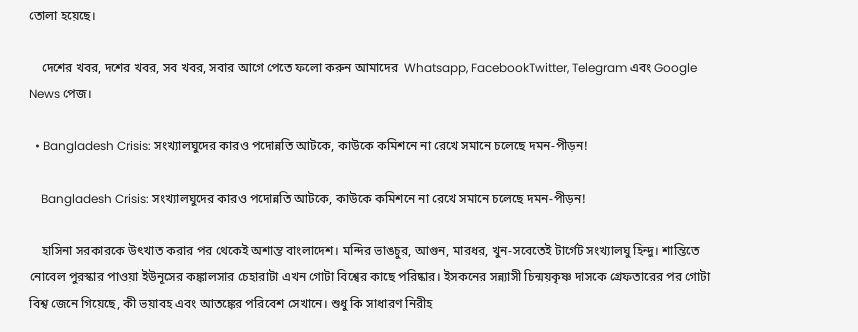তোলা হয়েছে।

    দেশের খবর, দশের খবর, সব খবর, সবার আগে পেতে ফলো করুন আমাদের  Whatsapp, FacebookTwitter, Telegram এবং Google News পেজ।

  • Bangladesh Crisis: সংখ্যালঘুদের কারও পদোন্নতি আটকে, কাউকে কমিশনে না রেখে সমানে চলেছে দমন-পীড়ন!

    Bangladesh Crisis: সংখ্যালঘুদের কারও পদোন্নতি আটকে, কাউকে কমিশনে না রেখে সমানে চলেছে দমন-পীড়ন!

    হাসিনা সরকারকে উৎখাত করার পর থেকেই অশান্ত বাংলাদেশ। মন্দির ভাঙচুর, আগুন, মারধর, খুন-সবেতেই টার্গেট সংখ্যালঘু হিন্দু। শান্তিতে নোবেল পুরস্কার পাওয়া ইউনূসের কঙ্কালসার চেহারাটা এখন গোটা বিশ্বের কাছে পরিষ্কার। ইসকনের সন্ন্যাসী চিন্ময়কৃষ্ণ দাসকে গ্রেফতারের পর গোটা বিশ্ব জেনে গিয়েছে, কী ভয়াবহ এবং আতঙ্কের পরিবেশ সেখানে। শুধু কি সাধারণ নিরীহ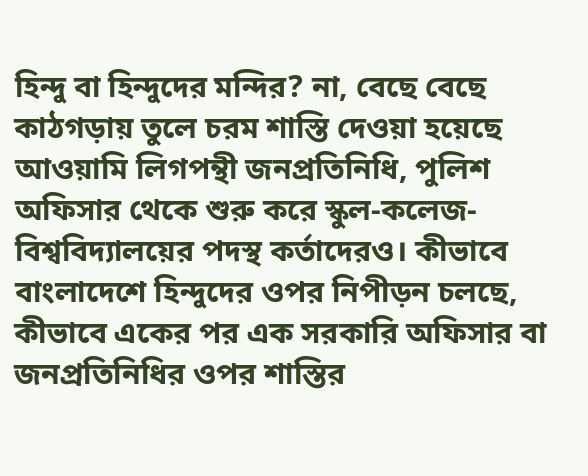হিন্দু বা হিন্দুদের মন্দির? না, বেছে বেছে কাঠগড়ায় তুলে চরম শাস্তি দেওয়া হয়েছে আওয়ামি লিগপন্থী জনপ্রতিনিধি, পুলিশ অফিসার থেকে শুরু করে স্কুল-কলেজ-বিশ্ববিদ্যালয়ের পদস্থ কর্তাদেরও। কীভাবে বাংলাদেশে হিন্দুদের ওপর নিপীড়ন চলছে, কীভাবে একের পর এক সরকারি অফিসার বা জনপ্রতিনিধির ওপর শাস্তির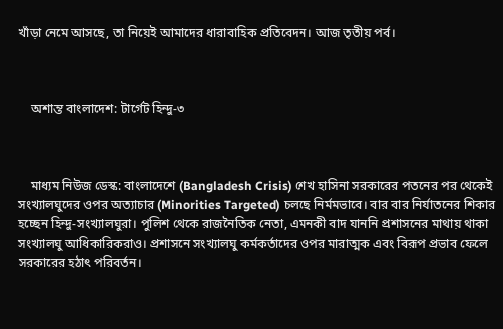খাঁড়া নেমে আসছে, তা নিয়েই আমাদের ধারাবাহিক প্রতিবেদন। আজ তৃতীয় পর্ব।



    অশান্ত বাংলাদেশ: টার্গেট হিন্দু-৩



    মাধ্যম নিউজ ডেস্ক: বাংলাদেশে (Bangladesh Crisis) শেখ হাসিনা সরকারের পতনের পর থেকেই সংখ্যালঘুদের ওপর অত্যাচার (Minorities Targeted) চলছে নির্মমভাবে। বার বার নির্যাতনের শিকার হচ্ছেন হিন্দু-সংখ্যালঘুরা। পুলিশ থেকে রাজনৈতিক নেতা, এমনকী বাদ যাননি প্রশাসনের মাথায় থাকা সংখ্যালঘু আধিকারিকরাও। প্রশাসনে সংখ্যালঘু কর্মকর্তাদের ওপর মারাত্মক এবং বিরূপ প্রভাব ফেলে সরকারের হঠাৎ পরিবর্তন।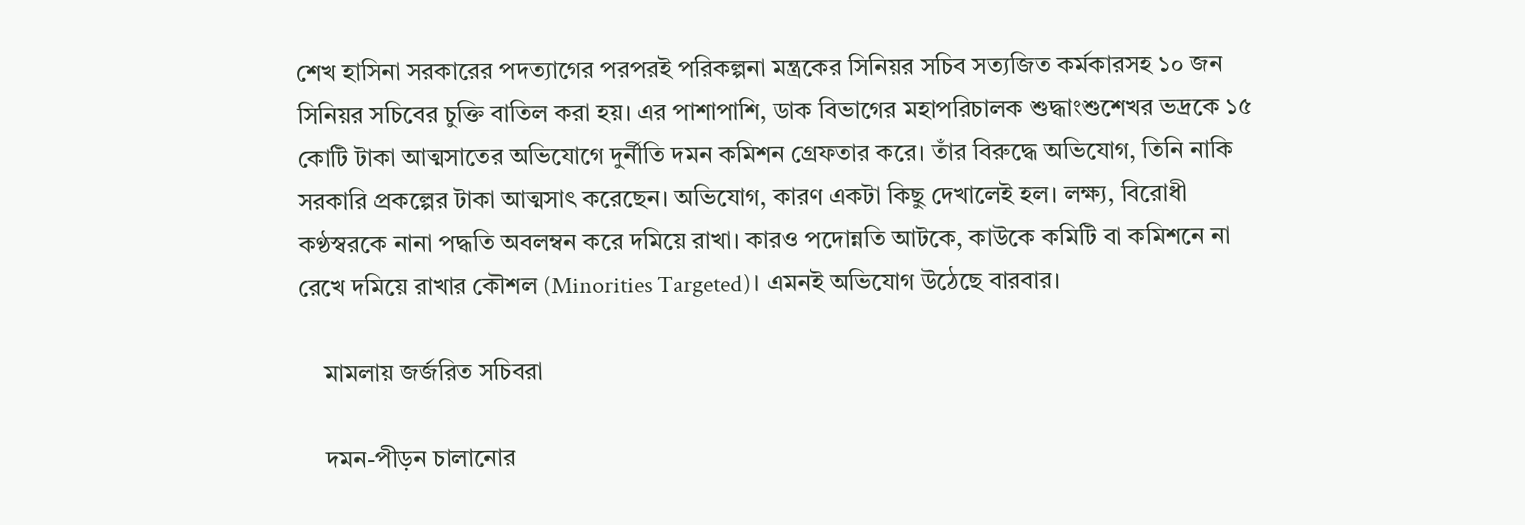শেখ হাসিনা সরকারের পদত্যাগের পরপরই পরিকল্পনা মন্ত্রকের সিনিয়র সচিব সত‍্যজিত কর্মকারসহ ১০ জন সিনিয়র সচিবের চুক্তি বাতিল করা হয়। এর পাশাপাশি, ডাক বিভাগের মহাপরিচালক শুদ্ধাংশুশেখর ভদ্রকে ১৫ কোটি টাকা আত্মসাতের অভিযোগে দুর্নীতি দমন কমিশন গ্রেফতার করে। তাঁর বিরুদ্ধে অভিযোগ, তিনি নাকি সরকারি প্রকল্পের টাকা আত্মসাৎ করেছেন। অভিযোগ, কারণ একটা কিছু দেখালেই হল। লক্ষ্য, বিরোধী কণ্ঠস্বরকে নানা পদ্ধতি অবলম্বন করে দমিয়ে রাখা। কারও পদোন্নতি আটকে, কাউকে কমিটি বা কমিশনে না রেখে দমিয়ে রাখার কৌশল (Minorities Targeted)। এমনই অভিযোগ উঠেছে বারবার।

    মামলায় জর্জরিত সচিবরা

    দমন-পীড়ন চালানোর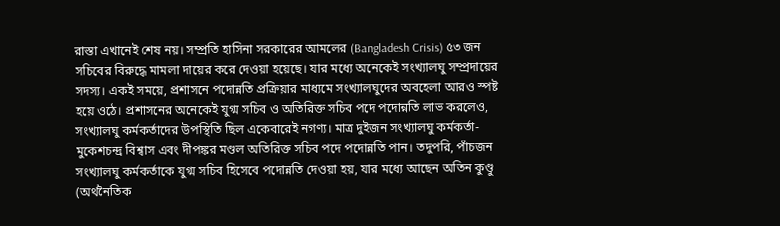রাস্তা এখানেই শেষ নয়। সম্প্রতি হাসিনা সরকারের আমলের (Bangladesh Crisis) ৫৩ জন সচিবের বিরুদ্ধে মামলা দায়ের করে দেওয়া হয়েছে। যার মধ্যে অনেকেই সংখ্যালঘু সম্প্রদায়ের সদস্য। একই সময়ে, প্রশাসনে পদোন্নতি প্রক্রিয়ার মাধ্যমে সংখ্যালঘুদের অবহেলা আরও স্পষ্ট হয়ে ওঠে। প্রশাসনের অনেকেই যুগ্ম সচিব ও অতিরিক্ত সচিব পদে পদোন্নতি লাভ করলেও, সংখ্যালঘু কর্মকর্তাদের উপস্থিতি ছিল একেবারেই নগণ্য। মাত্র দুইজন সংখ্যালঘু কর্মকর্তা-মুকেশচন্দ্র বিশ্বাস এবং দীপঙ্কর মণ্ডল অতিরিক্ত সচিব পদে পদোন্নতি পান। তদুপরি, পাঁচজন সংখ্যালঘু কর্মকর্তাকে যুগ্ম সচিব হিসেবে পদোন্নতি দেওয়া হয়, যার মধ্যে আছেন অতিন কুণ্ডু (অর্থনৈতিক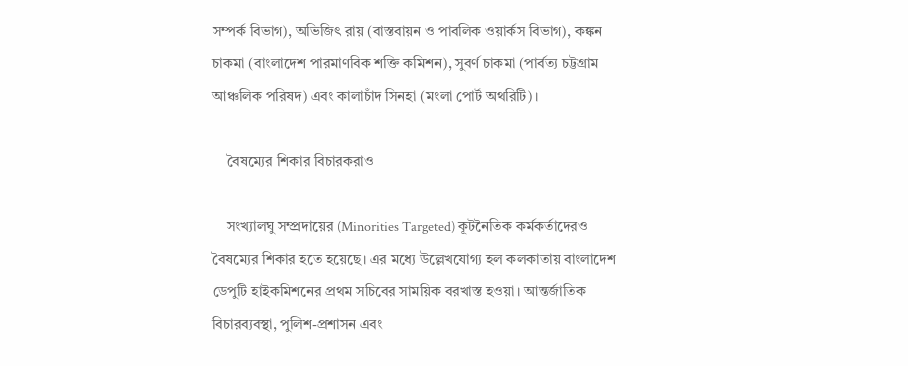সম্পর্ক বিভাগ), অভিজিৎ রায় (বাস্তবায়ন ও পাবলিক ওয়ার্কস বিভাগ), কঙ্কন চাকমা (বাংলাদেশ পারমাণবিক শক্তি কমিশন), সুবর্ণ চাকমা (পার্বত্য চট্টগ্রাম আঞ্চলিক পরিষদ) এবং কালাচাঁদ সিনহা (মংলা পোর্ট অথরিটি)।

    বৈষম্যের শিকার বিচারকরাও

    সংখ্যালঘু সম্প্রদায়ের (Minorities Targeted) কূটনৈতিক কর্মকর্তাদেরও বৈষম্যের শিকার হতে হয়েছে। এর মধ্যে উল্লেখযোগ্য হল কলকাতায় বাংলাদেশ ডেপুটি হাইকমিশনের প্রথম সচিবের সাময়িক বরখাস্ত হওয়া। আন্তর্জাতিক বিচারব্যবস্থা, পুলিশ-প্রশাসন এবং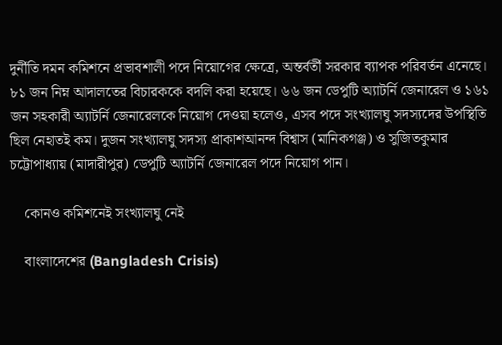দুর্নীতি দমন কমিশনে প্রভাবশালী পদে নিয়োগের ক্ষেত্রে, অন্তর্বর্তী সরকার ব্যাপক পরিবর্তন এনেছে। ৮১ জন নিম্ন আদালতের বিচারককে বদলি করা হয়েছে। ৬৬ জন ডেপুটি অ্যাটর্নি জেনারেল ও ১৬১ জন সহকারী অ্যাটর্নি জেনারেলকে নিয়োগ দেওয়া হলেও, এসব পদে সংখ্যালঘু সদস্যদের উপস্থিতি ছিল নেহাতই কম। দুজন সংখ্যালঘু সদস্য প্রাকাশআনন্দ বিশ্বাস (মানিকগঞ্জ) ও সুজিতকুমার চট্টোপাধ্যায় (মাদারীপুর) ডেপুটি অ্যাটর্নি জেনারেল পদে নিয়োগ পান।

    কোনও কমিশনেই সংখ্যালঘু নেই

    বাংলাদেশের (Bangladesh Crisis)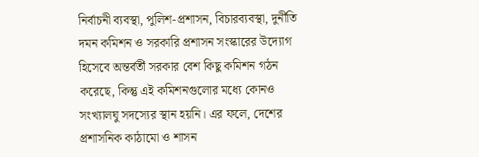নির্বাচনী ব্যবস্থা, পুলিশ-প্রশাসন, বিচারব্যবস্থা, দুর্নীতি দমন কমিশন ও সরকারি প্রশাসন সংস্কারের উদ্যোগ হিসেবে অন্তর্বর্তী সরকার বেশ কিছু কমিশন গঠন করেছে, কিন্তু এই কমিশনগুলোর মধ্যে কোনও সংখ্যালঘু সদস্যের স্থান হয়নি। এর ফলে, দেশের প্রশাসনিক কাঠামো ও শাসন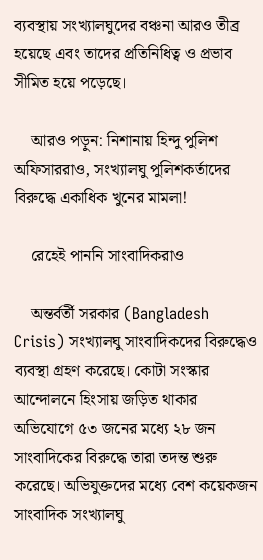ব্যবস্থায় সংখ্যালঘুদের বঞ্চনা আরও তীব্র হয়েছে এবং তাদের প্রতিনিধিত্ব ও প্রভাব সীমিত হয়ে পড়েছে।

    আরও পড়ুন: নিশানায় হিন্দু পুলিশ অফিসাররাও, সংখ্যালঘু পুলিশকর্তাদের বিরুদ্ধে একাধিক খুনের মামলা!

    রেহেই পাননি সাংবাদিকরাও

    অন্তর্বর্তী সরকার (Bangladesh Crisis) সংখ্যালঘু সাংবাদিকদের বিরুদ্ধেও ব্যবস্থা গ্রহণ করেছে। কোটা সংস্কার আন্দোলনে হিংসায় জড়িত থাকার অভিযোগে ৫৩ জনের মধ্যে ২৮ জন সাংবাদিকের বিরুদ্ধে তারা তদন্ত শুরু করেছে। অভিযুক্তদের মধ্যে বেশ কয়েকজন সাংবাদিক সংখ্যালঘু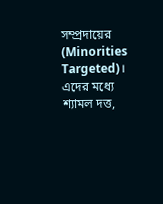সম্প্রদায়ের (Minorities Targeted)। এদের মধ্যে শ্যামল দত্ত,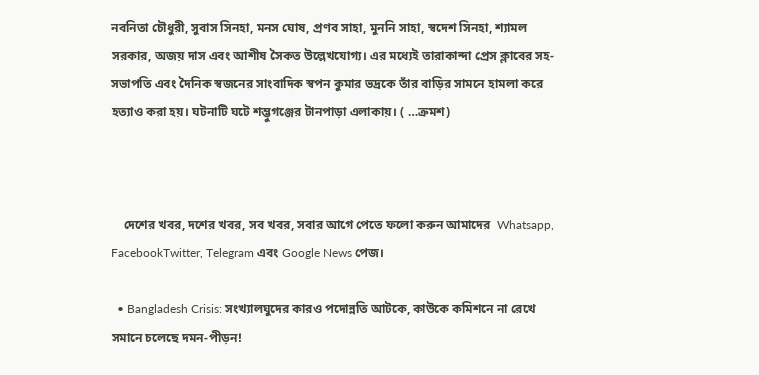নবনিতা চৌধুরী, সুবাস সিনহা, মনস ঘোষ, প্রণব সাহা, মুননি সাহা, স্বদেশ সিনহা, শ্যামল সরকার, অজয় দাস এবং আশীষ সৈকত উল্লেখযোগ্য। এর মধ্যেই তারাকান্দা প্রেস ক্লাবের সহ-সভাপতি এবং দৈনিক স্বজনের সাংবাদিক স্বপন কুমার ভদ্রকে তাঁর বাড়ির সামনে হামলা করে হত্যাও করা হয়। ঘটনাটি ঘটে শম্ভুগঞ্জের টানপাড়া এলাকায়। ( …ক্রমশ)



    দেশের খবর, দশের খবর, সব খবর, সবার আগে পেতে ফলো করুন আমাদের  Whatsapp, FacebookTwitter, Telegram এবং Google News পেজ।

  • Bangladesh Crisis: সংখ্যালঘুদের কারও পদোন্নতি আটকে, কাউকে কমিশনে না রেখে সমানে চলেছে দমন-পীড়ন!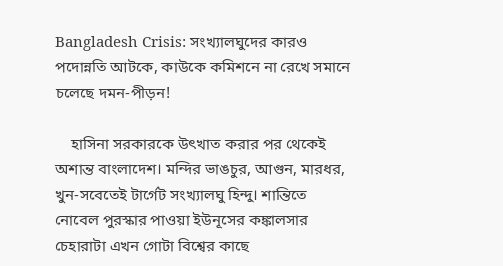Bangladesh Crisis: সংখ্যালঘুদের কারও পদোন্নতি আটকে, কাউকে কমিশনে না রেখে সমানে চলেছে দমন-পীড়ন!

    হাসিনা সরকারকে উৎখাত করার পর থেকেই অশান্ত বাংলাদেশ। মন্দির ভাঙচুর, আগুন, মারধর, খুন-সবেতেই টার্গেট সংখ্যালঘু হিন্দু। শান্তিতে নোবেল পুরস্কার পাওয়া ইউনূসের কঙ্কালসার চেহারাটা এখন গোটা বিশ্বের কাছে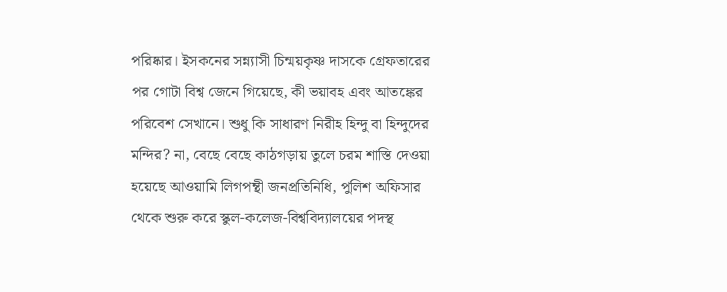পরিষ্কার। ইসকনের সন্ন্যাসী চিন্ময়কৃষ্ণ দাসকে গ্রেফতারের পর গোটা বিশ্ব জেনে গিয়েছে, কী ভয়াবহ এবং আতঙ্কের পরিবেশ সেখানে। শুধু কি সাধারণ নিরীহ হিন্দু বা হিন্দুদের মন্দির? না, বেছে বেছে কাঠগড়ায় তুলে চরম শাস্তি দেওয়া হয়েছে আওয়ামি লিগপন্থী জনপ্রতিনিধি, পুলিশ অফিসার থেকে শুরু করে স্কুল-কলেজ-বিশ্ববিদ্যালয়ের পদস্থ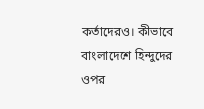কর্তাদেরও। কীভাবে বাংলাদেশে হিন্দুদের ওপর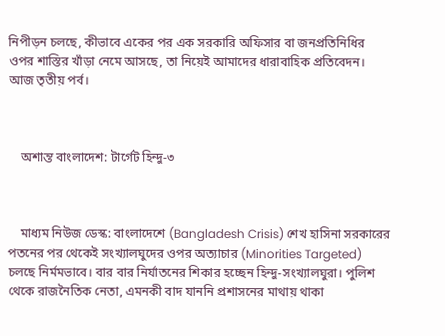নিপীড়ন চলছে, কীভাবে একের পর এক সরকারি অফিসার বা জনপ্রতিনিধির ওপর শাস্তির খাঁড়া নেমে আসছে, তা নিয়েই আমাদের ধারাবাহিক প্রতিবেদন। আজ তৃতীয় পর্ব।



    অশান্ত বাংলাদেশ: টার্গেট হিন্দু-৩



    মাধ্যম নিউজ ডেস্ক: বাংলাদেশে (Bangladesh Crisis) শেখ হাসিনা সরকারের পতনের পর থেকেই সংখ্যালঘুদের ওপর অত্যাচার (Minorities Targeted) চলছে নির্মমভাবে। বার বার নির্যাতনের শিকার হচ্ছেন হিন্দু-সংখ্যালঘুরা। পুলিশ থেকে রাজনৈতিক নেতা, এমনকী বাদ যাননি প্রশাসনের মাথায় থাকা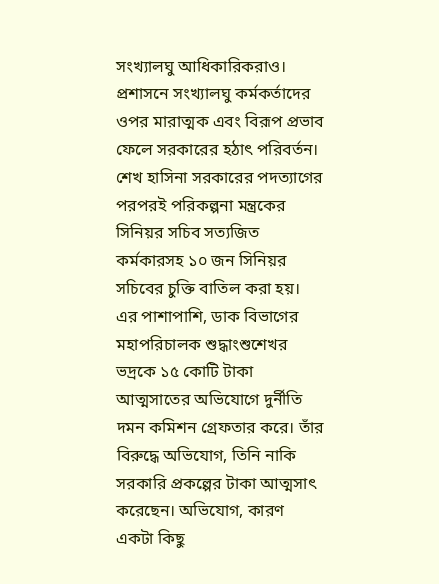সংখ্যালঘু আধিকারিকরাও। প্রশাসনে সংখ্যালঘু কর্মকর্তাদের ওপর মারাত্মক এবং বিরূপ প্রভাব ফেলে সরকারের হঠাৎ পরিবর্তন। শেখ হাসিনা সরকারের পদত্যাগের পরপরই পরিকল্পনা মন্ত্রকের সিনিয়র সচিব সত‍্যজিত কর্মকারসহ ১০ জন সিনিয়র সচিবের চুক্তি বাতিল করা হয়। এর পাশাপাশি, ডাক বিভাগের মহাপরিচালক শুদ্ধাংশুশেখর ভদ্রকে ১৫ কোটি টাকা আত্মসাতের অভিযোগে দুর্নীতি দমন কমিশন গ্রেফতার করে। তাঁর বিরুদ্ধে অভিযোগ, তিনি নাকি সরকারি প্রকল্পের টাকা আত্মসাৎ করেছেন। অভিযোগ, কারণ একটা কিছু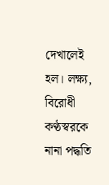দেখালেই হল। লক্ষ্য, বিরোধী কণ্ঠস্বরকে নানা পদ্ধতি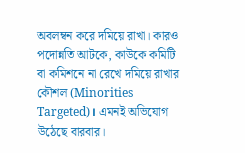অবলম্বন করে দমিয়ে রাখা। কারও পদোন্নতি আটকে, কাউকে কমিটি বা কমিশনে না রেখে দমিয়ে রাখার কৌশল (Minorities Targeted)। এমনই অভিযোগ উঠেছে বারবার।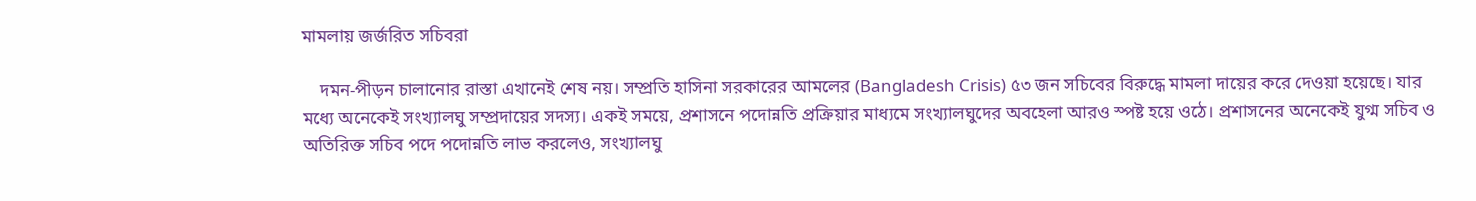মামলায় জর্জরিত সচিবরা

    দমন-পীড়ন চালানোর রাস্তা এখানেই শেষ নয়। সম্প্রতি হাসিনা সরকারের আমলের (Bangladesh Crisis) ৫৩ জন সচিবের বিরুদ্ধে মামলা দায়ের করে দেওয়া হয়েছে। যার মধ্যে অনেকেই সংখ্যালঘু সম্প্রদায়ের সদস্য। একই সময়ে, প্রশাসনে পদোন্নতি প্রক্রিয়ার মাধ্যমে সংখ্যালঘুদের অবহেলা আরও স্পষ্ট হয়ে ওঠে। প্রশাসনের অনেকেই যুগ্ম সচিব ও অতিরিক্ত সচিব পদে পদোন্নতি লাভ করলেও, সংখ্যালঘু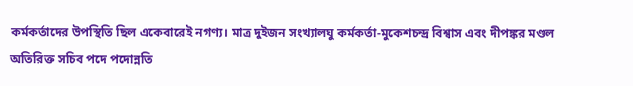কর্মকর্তাদের উপস্থিতি ছিল একেবারেই নগণ্য। মাত্র দুইজন সংখ্যালঘু কর্মকর্তা-মুকেশচন্দ্র বিশ্বাস এবং দীপঙ্কর মণ্ডল অতিরিক্ত সচিব পদে পদোন্নতি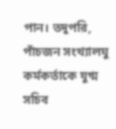পান। তদুপরি, পাঁচজন সংখ্যালঘু কর্মকর্তাকে যুগ্ম সচিব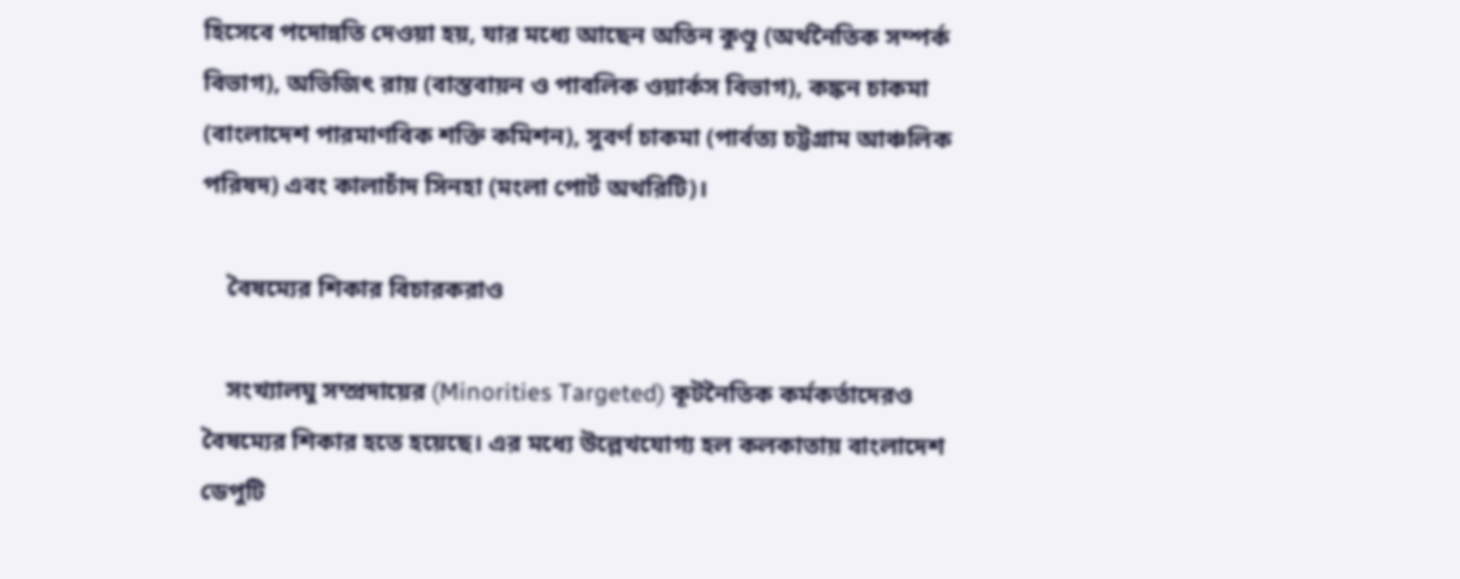হিসেবে পদোন্নতি দেওয়া হয়, যার মধ্যে আছেন অতিন কুণ্ডু (অর্থনৈতিক সম্পর্ক বিভাগ), অভিজিৎ রায় (বাস্তবায়ন ও পাবলিক ওয়ার্কস বিভাগ), কঙ্কন চাকমা (বাংলাদেশ পারমাণবিক শক্তি কমিশন), সুবর্ণ চাকমা (পার্বত্য চট্টগ্রাম আঞ্চলিক পরিষদ) এবং কালাচাঁদ সিনহা (মংলা পোর্ট অথরিটি)।

    বৈষম্যের শিকার বিচারকরাও

    সংখ্যালঘু সম্প্রদায়ের (Minorities Targeted) কূটনৈতিক কর্মকর্তাদেরও বৈষম্যের শিকার হতে হয়েছে। এর মধ্যে উল্লেখযোগ্য হল কলকাতায় বাংলাদেশ ডেপুটি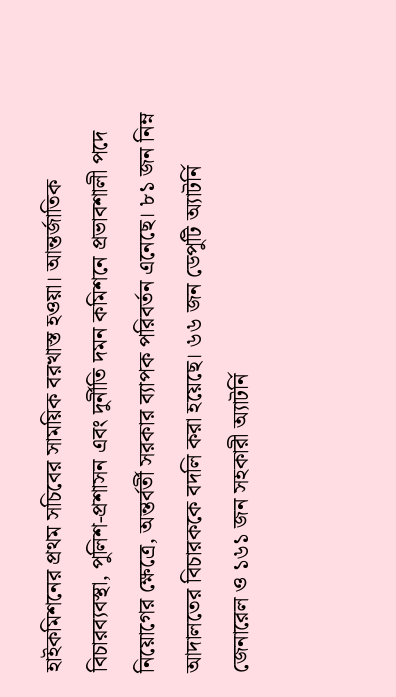হাইকমিশনের প্রথম সচিবের সাময়িক বরখাস্ত হওয়া। আন্তর্জাতিক বিচারব্যবস্থা, পুলিশ-প্রশাসন এবং দুর্নীতি দমন কমিশনে প্রভাবশালী পদে নিয়োগের ক্ষেত্রে, অন্তর্বর্তী সরকার ব্যাপক পরিবর্তন এনেছে। ৮১ জন নিম্ন আদালতের বিচারককে বদলি করা হয়েছে। ৬৬ জন ডেপুটি অ্যাটর্নি জেনারেল ও ১৬১ জন সহকারী অ্যাটর্নি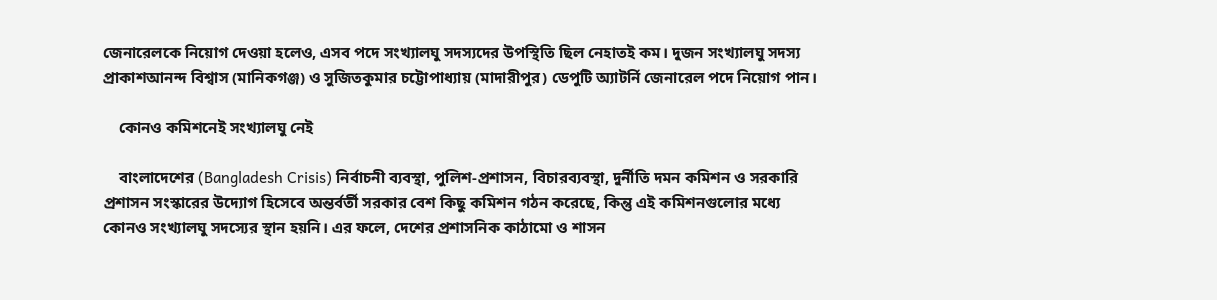জেনারেলকে নিয়োগ দেওয়া হলেও, এসব পদে সংখ্যালঘু সদস্যদের উপস্থিতি ছিল নেহাতই কম। দুজন সংখ্যালঘু সদস্য প্রাকাশআনন্দ বিশ্বাস (মানিকগঞ্জ) ও সুজিতকুমার চট্টোপাধ্যায় (মাদারীপুর) ডেপুটি অ্যাটর্নি জেনারেল পদে নিয়োগ পান।

    কোনও কমিশনেই সংখ্যালঘু নেই

    বাংলাদেশের (Bangladesh Crisis) নির্বাচনী ব্যবস্থা, পুলিশ-প্রশাসন, বিচারব্যবস্থা, দুর্নীতি দমন কমিশন ও সরকারি প্রশাসন সংস্কারের উদ্যোগ হিসেবে অন্তর্বর্তী সরকার বেশ কিছু কমিশন গঠন করেছে, কিন্তু এই কমিশনগুলোর মধ্যে কোনও সংখ্যালঘু সদস্যের স্থান হয়নি। এর ফলে, দেশের প্রশাসনিক কাঠামো ও শাসন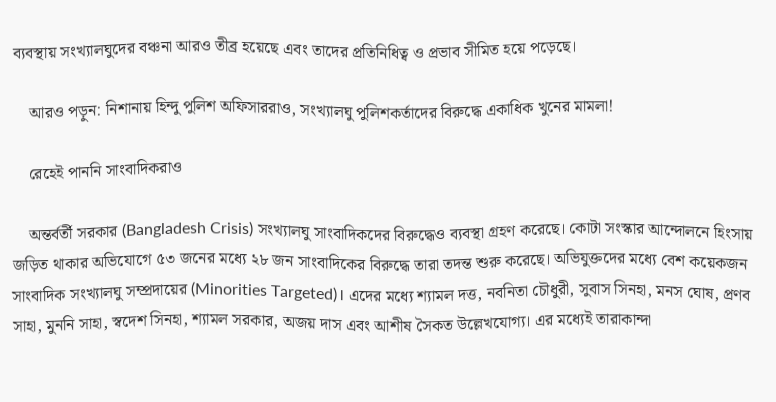ব্যবস্থায় সংখ্যালঘুদের বঞ্চনা আরও তীব্র হয়েছে এবং তাদের প্রতিনিধিত্ব ও প্রভাব সীমিত হয়ে পড়েছে।

    আরও পড়ুন: নিশানায় হিন্দু পুলিশ অফিসাররাও, সংখ্যালঘু পুলিশকর্তাদের বিরুদ্ধে একাধিক খুনের মামলা!

    রেহেই পাননি সাংবাদিকরাও

    অন্তর্বর্তী সরকার (Bangladesh Crisis) সংখ্যালঘু সাংবাদিকদের বিরুদ্ধেও ব্যবস্থা গ্রহণ করেছে। কোটা সংস্কার আন্দোলনে হিংসায় জড়িত থাকার অভিযোগে ৫৩ জনের মধ্যে ২৮ জন সাংবাদিকের বিরুদ্ধে তারা তদন্ত শুরু করেছে। অভিযুক্তদের মধ্যে বেশ কয়েকজন সাংবাদিক সংখ্যালঘু সম্প্রদায়ের (Minorities Targeted)। এদের মধ্যে শ্যামল দত্ত, নবনিতা চৌধুরী, সুবাস সিনহা, মনস ঘোষ, প্রণব সাহা, মুননি সাহা, স্বদেশ সিনহা, শ্যামল সরকার, অজয় দাস এবং আশীষ সৈকত উল্লেখযোগ্য। এর মধ্যেই তারাকান্দা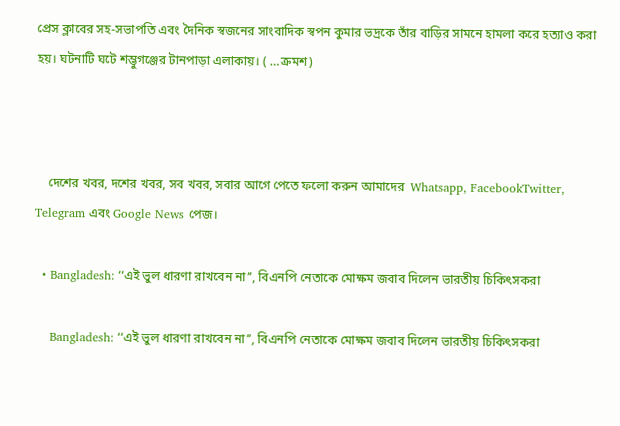প্রেস ক্লাবের সহ-সভাপতি এবং দৈনিক স্বজনের সাংবাদিক স্বপন কুমার ভদ্রকে তাঁর বাড়ির সামনে হামলা করে হত্যাও করা হয়। ঘটনাটি ঘটে শম্ভুগঞ্জের টানপাড়া এলাকায়। ( …ক্রমশ)



    দেশের খবর, দশের খবর, সব খবর, সবার আগে পেতে ফলো করুন আমাদের  Whatsapp, FacebookTwitter, Telegram এবং Google News পেজ।

  • Bangladesh: ‘‘এই ভুল ধারণা রাখবেন না’’, বিএনপি নেতাকে মোক্ষম জবাব দিলেন ভারতীয় চিকিৎসকরা

    Bangladesh: ‘‘এই ভুল ধারণা রাখবেন না’’, বিএনপি নেতাকে মোক্ষম জবাব দিলেন ভারতীয় চিকিৎসকরা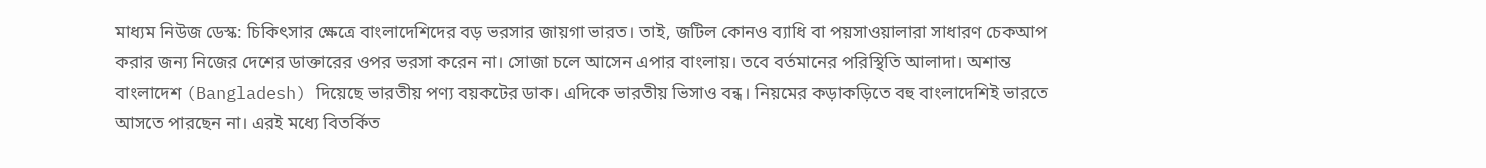মাধ্যম নিউজ ডেস্ক: চিকিৎসার ক্ষেত্রে বাংলাদেশিদের বড় ভরসার জায়গা ভারত। তাই, জটিল কোনও ব্যাধি বা পয়সাওয়ালারা সাধারণ চেকআপ করার জন্য নিজের দেশের ডাক্তারের ওপর ভরসা করেন না। সোজা চলে আসেন এপার বাংলায়। তবে বর্তমানের পরিস্থিতি আলাদা। অশান্ত বাংলাদেশ (Bangladesh) দিয়েছে ভারতীয় পণ্য বয়কটের ডাক। এদিকে ভারতীয় ভিসাও বন্ধ। নিয়মের কড়াকড়িতে বহু বাংলাদেশিই ভারতে আসতে পারছেন না। এরই মধ্যে বিতর্কিত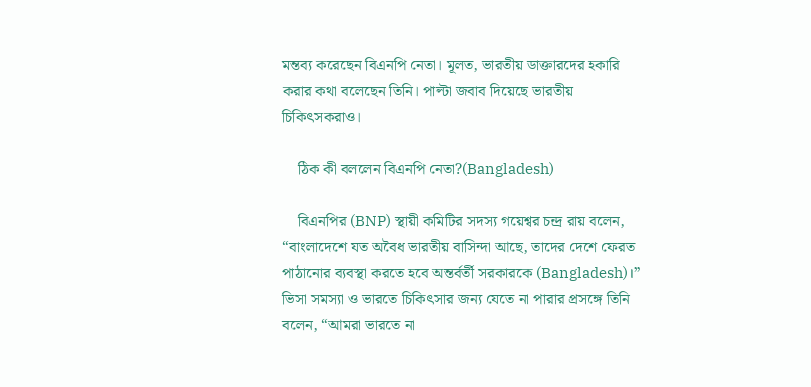মন্তব্য করেছেন বিএনপি নেতা। মূলত, ভারতীয় ডাক্তারদের হকারি করার কথা বলেছেন তিনি। পাল্টা জবাব দিয়েছে ভারতীয় চিকিৎসকরাও।

    ঠিক কী বললেন বিএনপি নেতা?(Bangladesh)

    বিএনপির (BNP) স্থায়ী কমিটির সদস্য গয়েশ্বর চন্দ্র রায় বলেন, “বাংলাদেশে যত অবৈধ ভারতীয় বাসিন্দা আছে, তাদের দেশে ফেরত পাঠানোর ব্যবস্থা করতে হবে অন্তর্বর্তী সরকারকে (Bangladesh)।” ভিসা সমস্যা ও ভারতে চিকিৎসার জন্য যেতে না পারার প্রসঙ্গে তিনি বলেন, “আমরা ভারতে না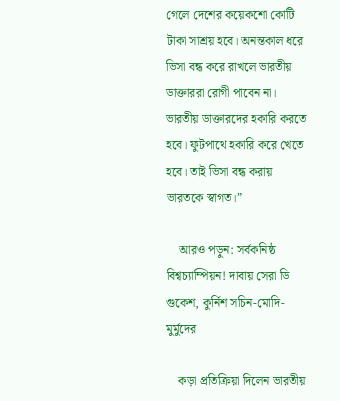গেলে দেশের কয়েকশো কোটি টাকা সাশ্রয় হবে। অনন্তকাল ধরে ভিসা বন্ধ করে রাখলে ভারতীয় ডাক্তাররা রোগী পাবেন না। ভারতীয় ডাক্তারদের হকারি করতে হবে। ফুটপাথে হকারি করে খেতে হবে। তাই ভিসা বন্ধ করায় ভারতকে স্বাগত।”

    আরও পড়ুন: সর্বকনিষ্ঠ বিশ্বচ্যাম্পিয়ন! দাবায় সেরা ডি গুকেশ, কুর্নিশ সচিন-মোদি-মুর্মুদের

    কড়া প্রতিক্রিয়া দিলেন ভারতীয়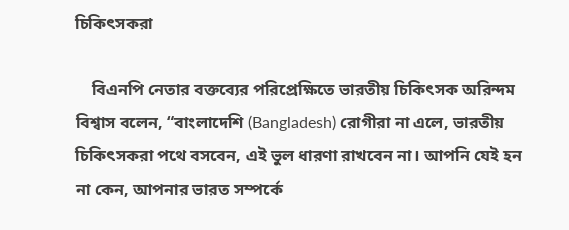চিকিৎসকরা

    বিএনপি নেতার বক্তব্যের পরিপ্রেক্ষিতে ভারতীয় চিকিৎসক অরিন্দম বিশ্বাস বলেন, “বাংলাদেশি (Bangladesh) রোগীরা না এলে, ভারতীয় চিকিৎসকরা পথে বসবেন, এই ভুল ধারণা রাখবেন না। আপনি যেই হন না কেন, আপনার ভারত সম্পর্কে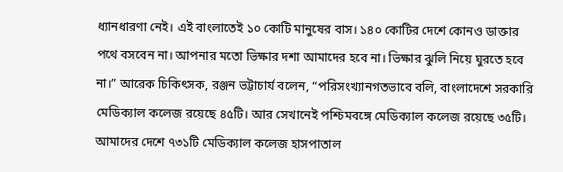ধ্যানধারণা নেই। এই বাংলাতেই ১০ কোটি মানুষের বাস। ১৪০ কোটির দেশে কোনও ডাক্তার পথে বসবেন না। আপনার মতো ভিক্ষার দশা আমাদের হবে না। ভিক্ষার ঝুলি নিয়ে ঘুরতে হবে না।” আরেক চিকিৎসক, রঞ্জন ভট্টাচার্য বলেন, “পরিসংখ্যানগতভাবে বলি, বাংলাদেশে সরকারি মেডিক্যাল কলেজ রয়েছে ৪৫টি। আর সেখানেই পশ্চিমবঙ্গে মেডিক্যাল কলেজ রয়েছে ৩৫টি। আমাদের দেশে ৭৩১টি মেডিক্যাল কলেজ হাসপাতাল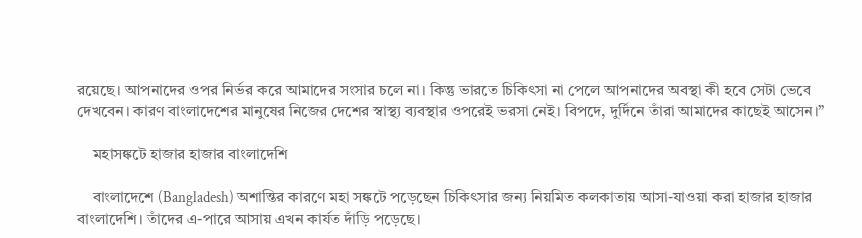রয়েছে। আপনাদের ওপর নির্ভর করে আমাদের সংসার চলে না। কিন্তু ভারতে চিকিৎসা না পেলে আপনাদের অবস্থা কী হবে সেটা ভেবে দেখবেন। কারণ বাংলাদেশের মানুষের নিজের দেশের স্বাস্থ্য ব্যবস্থার ওপরেই ভরসা নেই। বিপদে, দুর্দিনে তাঁরা আমাদের কাছেই আসেন।”

    মহাসঙ্কটে হাজার হাজার বাংলাদেশি

    বাংলাদেশে (Bangladesh) অশান্তির কারণে মহা সঙ্কটে পড়েছেন চিকিৎসার জন্য নিয়মিত কলকাতায় আসা-যাওয়া করা হাজার হাজার বাংলাদেশি। তাঁদের এ-পারে আসায় এখন কার্যত দাঁড়ি পড়েছে।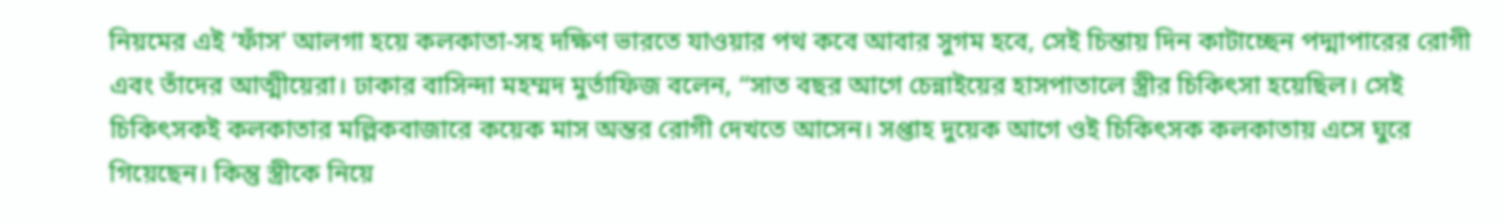নিয়মের এই ‘ফাঁস’ আলগা হয়ে কলকাতা-সহ দক্ষিণ ভারতে যাওয়ার পথ কবে আবার সুগম হবে, সেই চিন্তায় দিন কাটাচ্ছেন পদ্মাপারের রোগী এবং তাঁদের আত্মীয়েরা। ঢাকার বাসিন্দা মহম্মদ মুর্তাফিজ বলেন, “সাত বছর আগে চেন্নাইয়ের হাসপাতালে স্ত্রীর চিকিৎসা হয়েছিল। সেই চিকিৎসকই কলকাতার মল্লিকবাজারে কয়েক মাস অন্তর রোগী দেখতে আসেন। সপ্তাহ দুয়েক আগে ওই চিকিৎসক কলকাতায় এসে ঘুরে গিয়েছেন। কিন্তু স্ত্রীকে নিয়ে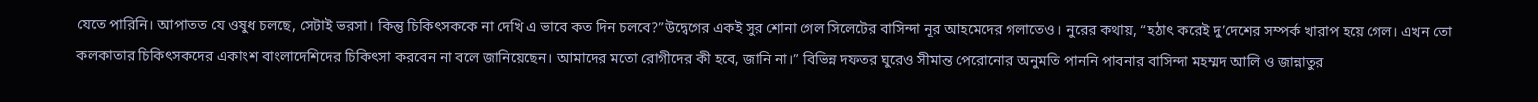যেতে পারিনি। আপাতত যে ওষুধ চলছে, সেটাই ভরসা। কিন্তু চিকিৎসককে না দেখি এ ভাবে কত দিন চলবে?”উদ্বেগের একই সুর শোনা গেল সিলেটের বাসিন্দা নূর আহমেদের গলাতেও। নুরের কথায়, “হঠাৎ করেই দু’দেশের সম্পর্ক খারাপ হয়ে গেল। এখন তো কলকাতার চিকিৎসকদের একাংশ বাংলাদেশিদের চিকিৎসা করবেন না বলে জানিয়েছেন। আমাদের মতো রোগীদের কী হবে, জানি না।” বিভিন্ন দফতর ঘুরেও সীমান্ত পেরোনোর অনুমতি পাননি পাবনার বাসিন্দা মহম্মদ আলি ও জান্নাতুর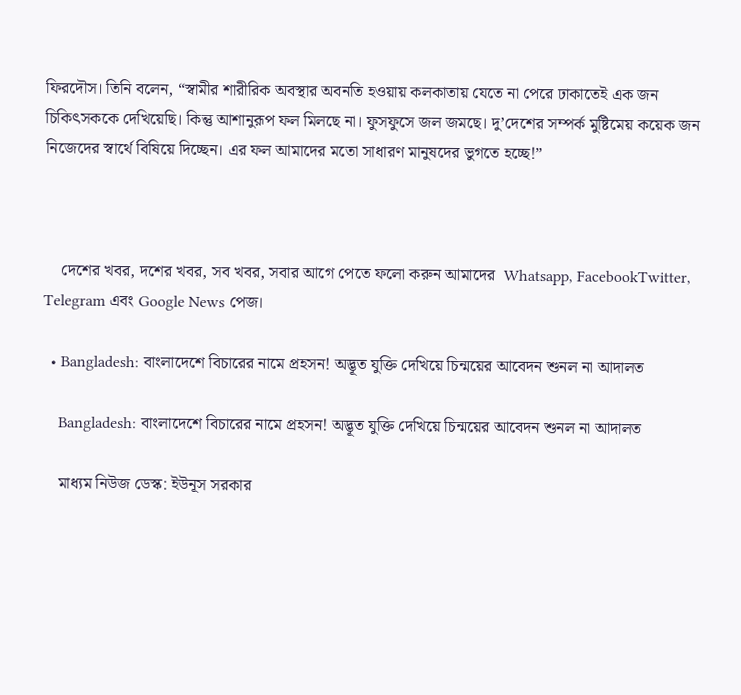ফিরদৌস। তিনি বলেন, “স্বামীর শারীরিক অবস্থার অবনতি হওয়ায় কলকাতায় যেতে না পেরে ঢাকাতেই এক জন চিকিৎসককে দেখিয়েছি। কিন্তু আশানুরূপ ফল মিলছে না। ফুসফুসে জল জমছে। দু’দেশের সম্পর্ক মুষ্টিমেয় কয়েক জন নিজেদের স্বার্থে বিষিয়ে দিচ্ছেন। এর ফল আমাদের মতো সাধারণ মানুষদের ভুগতে হচ্ছে!”



    দেশের খবর, দশের খবর, সব খবর, সবার আগে পেতে ফলো করুন আমাদের  Whatsapp, FacebookTwitter, Telegram এবং Google News পেজ।

  • Bangladesh: বাংলাদেশে বিচারের নামে প্রহসন! অদ্ভূত যুক্তি দেখিয়ে চিন্ময়ের আবেদন শুনল না আদালত

    Bangladesh: বাংলাদেশে বিচারের নামে প্রহসন! অদ্ভূত যুক্তি দেখিয়ে চিন্ময়ের আবেদন শুনল না আদালত

    মাধ্যম নিউজ ডেস্ক: ইউনূস সরকার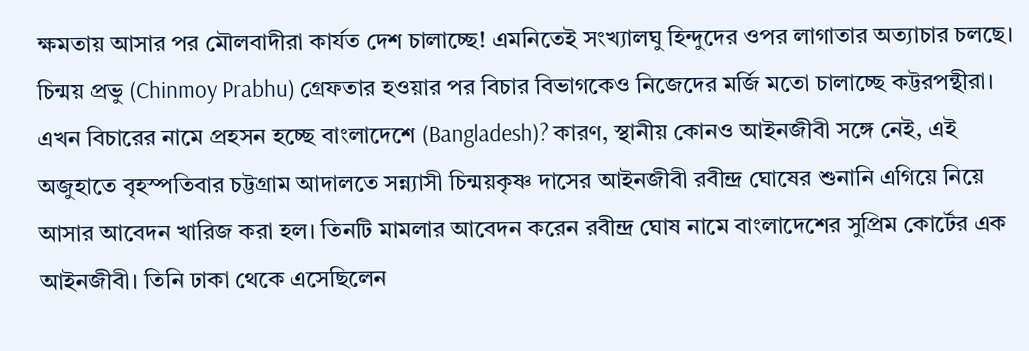ক্ষমতায় আসার পর মৌলবাদীরা কার্যত দেশ চালাচ্ছে! এমনিতেই সংখ্যালঘু হিন্দুদের ওপর লাগাতার অত্যাচার চলছে। চিন্ময় প্রভু (Chinmoy Prabhu) গ্রেফতার হওয়ার পর বিচার বিভাগকেও নিজেদের মর্জি মতো চালাচ্ছে কট্টরপন্থীরা। এখন বিচারের নামে প্রহসন হচ্ছে বাংলাদেশে (Bangladesh)? কারণ, স্থানীয় কোনও আইনজীবী সঙ্গে নেই, এই অজুহাতে বৃহস্পতিবার চট্টগ্রাম আদালতে সন্ন্যাসী চিন্ময়কৃষ্ণ দাসের আইনজীবী রবীন্দ্র ঘোষের শুনানি এগিয়ে নিয়ে আসার আবেদন খারিজ করা হল। তিনটি মামলার আবেদন করেন রবীন্দ্র ঘোষ নামে বাংলাদেশের সুপ্রিম কোর্টের এক আইনজীবী। তিনি ঢাকা থেকে এসেছিলেন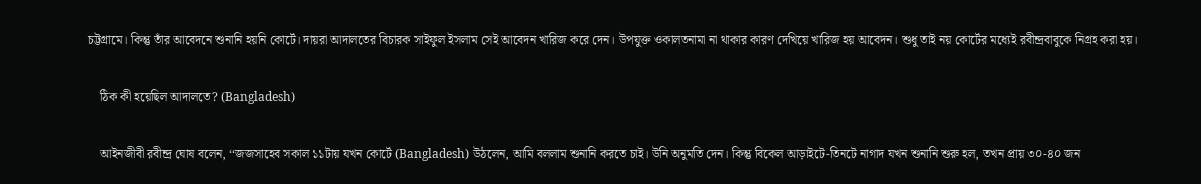চট্টগ্রামে। কিন্তু তাঁর আবেদনে শুনানি হয়নি কোর্টে। দায়রা আদালতের বিচারক সাইফুল ইসলাম সেই আবেদন খারিজ করে দেন। উপযুক্ত ওকালতনামা না থাকার কারণ দেখিয়ে খারিজ হয় আবেদন। শুধু তাই নয় কোর্টের মধ্যেই রবীন্দ্রবাবুকে নিগ্রহ করা হয়।

    ঠিক কী হয়েছিল আদালতে? (Bangladesh)

    আইনজীবী রবীন্দ্র ঘোষ বলেন, ‘‘জজসাহেব সকাল ১১টায় যখন কোর্টে (Bangladesh) উঠলেন, আমি বললাম শুনানি করতে চাই। উনি অনুমতি দেন। কিন্তু বিকেল আড়াইটে-তিনটে নাগাদ যখন শুনানি শুরু হল, তখন প্রায় ৩০-৪০ জন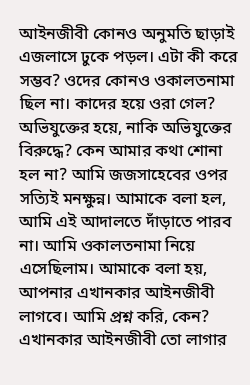আইনজীবী কোনও অনুমতি ছাড়াই এজলাসে ঢুকে পড়ল। এটা কী করে সম্ভব? ওদের কোনও ওকালতনামা ছিল না। কাদের হয়ে ওরা গেল? অভিযুক্তের হয়ে, নাকি অভিযুক্তের বিরুদ্ধে? কেন আমার কথা শোনা হল না? আমি জজসাহেবের ওপর সত্যিই মনক্ষুন্ন। আমাকে বলা হল, আমি এই আদালতে দাঁড়াতে পারব না। আমি ওকালতনামা নিয়ে এসেছিলাম। আমাকে বলা হয়, আপনার এখানকার আইনজীবী লাগবে। আমি প্রশ্ন করি, কেন? এখানকার আইনজীবী তো লাগার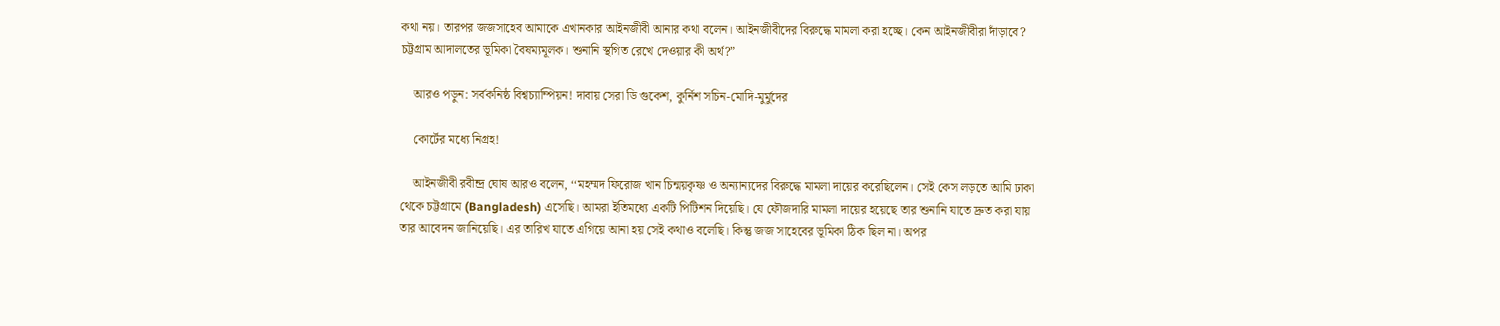কথা নয়। তারপর জজসাহেব আমাকে এখানকার আইনজীবী আনার কথা বলেন। আইনজীবীদের বিরুদ্ধে মামলা করা হচ্ছে। কেন আইনজীবীরা দাঁড়াবে? চট্টগ্রাম আদালতের ভূমিকা বৈষম্যমূলক। শুনানি স্থগিত রেখে দেওয়ার কী অর্থ?”

    আরও পড়ুন: সর্বকনিষ্ঠ বিশ্বচ্যাম্পিয়ন! দাবায় সেরা ডি গুকেশ, কুর্নিশ সচিন-মোদি-মুর্মুদের

    কোর্টের মধ্যে নিগ্রহ!

    আইনজীবী রবীন্দ্র ঘোষ আরও বলেন, ‘‘মহম্মদ ফিরোজ খান চিন্ময়কৃষ্ণ ও অন্যান্যদের বিরুদ্ধে মামলা দায়ের করেছিলেন। সেই কেস লড়তে আমি ঢাকা থেকে চট্টগ্রামে (Bangladesh) এসেছি। আমরা ইতিমধ্যে একটি পিটিশন দিয়েছি। যে ফৌজদারি মামলা দায়ের হয়েছে তার শুনানি যাতে দ্রুত করা যায় তার আবেদন জানিয়েছি। এর তারিখ যাতে এগিয়ে আনা হয় সেই কথাও বলেছি। কিন্তু জজ সাহেবের ভূমিকা ঠিক ছিল না। অপর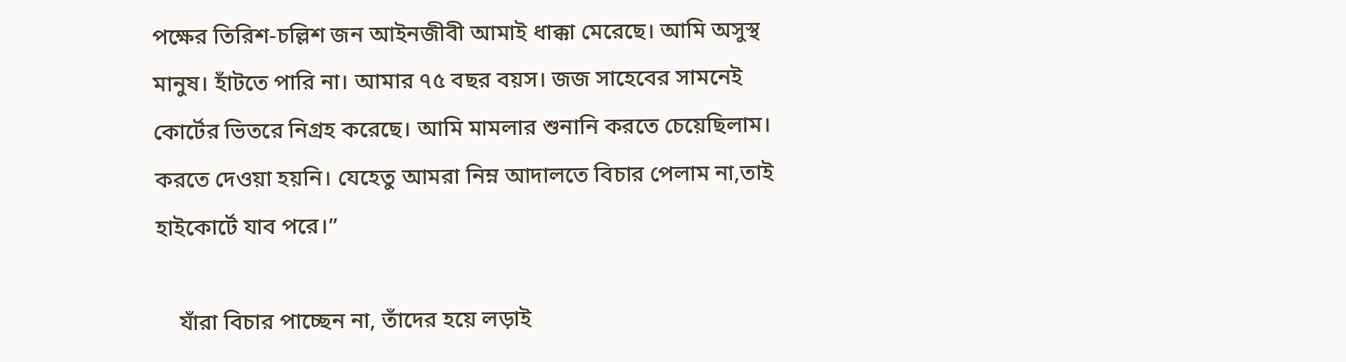পক্ষের তিরিশ-চল্লিশ জন আইনজীবী আমাই ধাক্কা মেরেছে। আমি অসুস্থ মানুষ। হাঁটতে পারি না। আমার ৭৫ বছর বয়স। জজ সাহেবের সামনেই কোর্টের ভিতরে নিগ্রহ করেছে। আমি মামলার শুনানি করতে চেয়েছিলাম। করতে দেওয়া হয়নি। যেহেতু আমরা নিম্ন আদালতে বিচার পেলাম না,তাই হাইকোর্টে যাব পরে।”

    যাঁরা বিচার পাচ্ছেন না, তাঁদের হয়ে লড়াই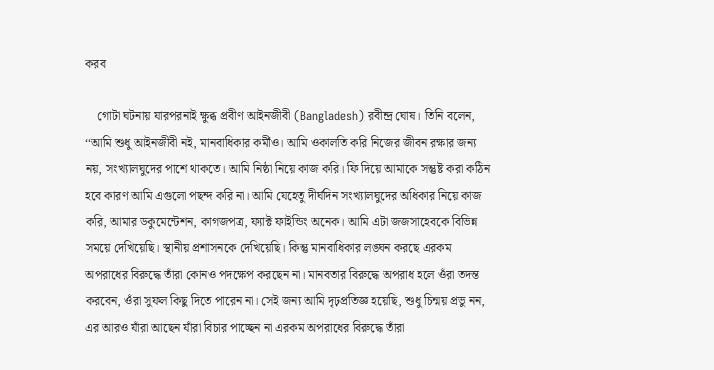করব

    গোটা ঘটনায় যারপরনাই ক্ষুব্ধ প্রবীণ আইনজীবী (Bangladesh) রবীন্দ্র ঘোষ। তিনি বলেন, ‘‘আমি শুধু আইনজীবী নই, মানবাধিকার কর্মীও। আমি ওকালতি করি নিজের জীবন রক্ষার জন্য নয়, সংখ্যালঘুদের পাশে থাকতে। আমি নিষ্ঠা নিয়ে কাজ করি। ফি দিয়ে আমাকে সন্তুষ্ট করা কঠিন হবে কারণ আমি এগুলো পছন্দ করি না। আমি যেহেতু দীর্ঘদিন সংখ্যালঘুদের অধিকার নিয়ে কাজ করি, আমার ডকুমেন্টেশন, কাগজপত্র, ফ্যাক্ট ফাইন্ডিং অনেক। আমি এটা জজসাহেবকে বিভিন্ন সময়ে দেখিয়েছি। স্থানীয় প্রশাসনকে দেখিয়েছি। কিন্তু মানবাধিকার লঙ্ঘন করছে এরকম অপরাধের বিরুদ্ধে তাঁরা কোনও পদক্ষেপ করছেন না। মানবতার বিরুদ্ধে অপরাধ হলে ওঁরা তদন্ত করবেন, ওঁরা সুফল কিছু দিতে পারেন না। সেই জন্য আমি দৃঢ়প্রতিজ্ঞ হয়েছি, শুধু চিন্ময় প্রভু নন, এর আরও যাঁরা আছেন যাঁরা বিচার পাচ্ছেন না এরকম অপরাধের বিরুদ্ধে তাঁরা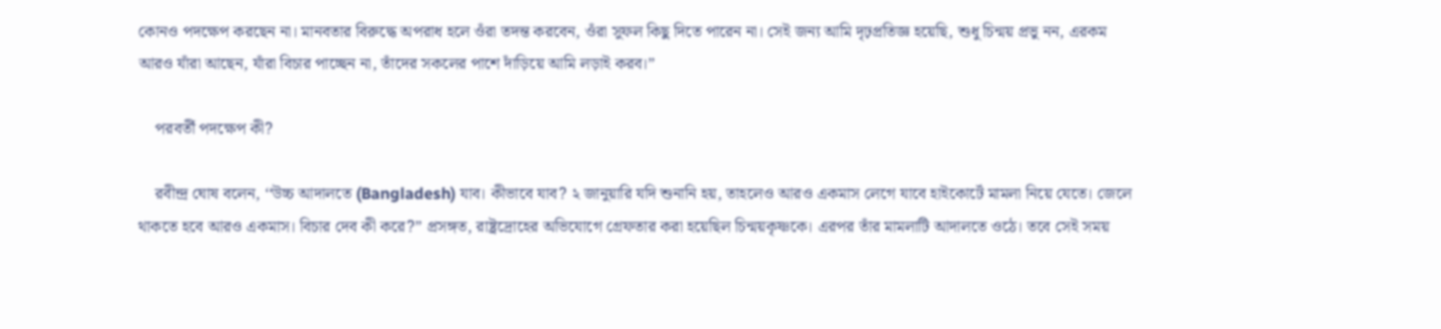কোনও পদক্ষেপ করছেন না। মানবতার বিরুদ্ধে অপরাধ হলে ওঁরা তদন্ত করবেন, ওঁরা সুফল কিছু দিতে পারেন না। সেই জন্য আমি দৃঢ়প্রতিজ্ঞ হয়েছি, শুধু চিন্ময় প্রভু নন, এরকম আরও যাঁরা আছেন, যাঁরা বিচার পাচ্ছেন না, তাঁদের সকলের পাশে দাঁড়িয়ে আমি লড়াই করব।”

    পরবর্তী পদক্ষেপ কী?

    রবীন্দ্র ঘোষ বলেন, ‘‘উচ্চ আদালতে (Bangladesh) যাব। কীভাবে যাব? ২ জানুয়ারি যদি শুনানি হয়, তাহলেও আরও একমাস লেগে যাবে হাইকোর্টে মামলা নিয়ে যেতে। জেলে থাকতে হবে আরও একমাস। বিচার দেব কী করে?” প্রসঙ্গত, রাষ্ট্রদ্রোহের অভিযোগে গ্রেফতার করা হয়েছিল চিন্ময়কৃষ্ণকে। এরপর তাঁর মামলাটি আদালতে ওঠে। তবে সেই সময়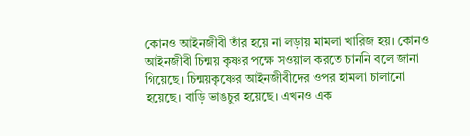কোনও আইনজীবী তাঁর হয়ে না লড়ায় মামলা খারিজ হয়। কোনও আইনজীবী চিন্ময় কৃষ্ণর পক্ষে সওয়াল করতে চাননি বলে জানা গিয়েছে। চিন্ময়কৃষ্ণের আইনজীবীদের ওপর হামলা চালানো হয়েছে। বাড়ি ভাঙচুর হয়েছে। এখনও এক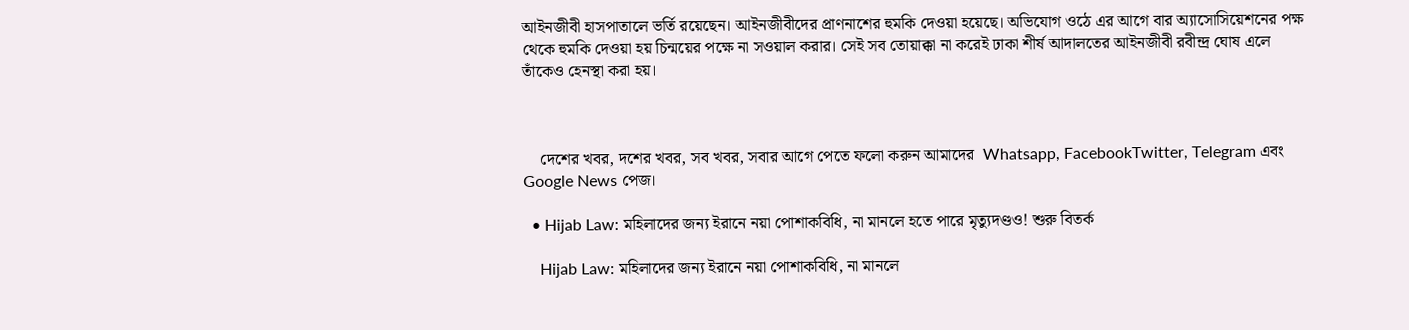আইনজীবী হাসপাতালে ভর্তি রয়েছেন। আইনজীবীদের প্রাণনাশের হুমকি দেওয়া হয়েছে। অভিযোগ ওঠে এর আগে বার অ্যাসোসিয়েশনের পক্ষ থেকে হুমকি দেওয়া হয় চিন্ময়ের পক্ষে না সওয়াল করার। সেই সব তোয়াক্কা না করেই ঢাকা শীর্ষ আদালতের আইনজীবী রবীন্দ্র ঘোষ এলে তাঁকেও হেনস্থা করা হয়।



    দেশের খবর, দশের খবর, সব খবর, সবার আগে পেতে ফলো করুন আমাদের  Whatsapp, FacebookTwitter, Telegram এবং Google News পেজ।

  • Hijab Law: মহিলাদের জন্য ইরানে নয়া পোশাকবিধি, না মানলে হতে পারে মৃত্যুদণ্ডও! শুরু বিতর্ক

    Hijab Law: মহিলাদের জন্য ইরানে নয়া পোশাকবিধি, না মানলে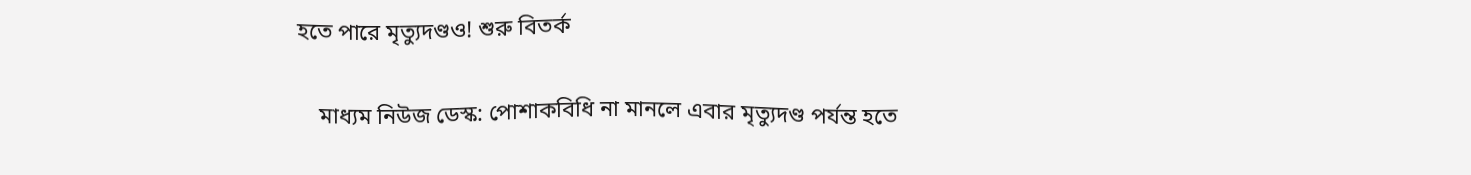হতে পারে মৃত্যুদণ্ডও! শুরু বিতর্ক

    মাধ্যম নিউজ ডেস্ক: পোশাকবিধি না মানলে এবার মৃত্যুদণ্ড পর্যন্ত হতে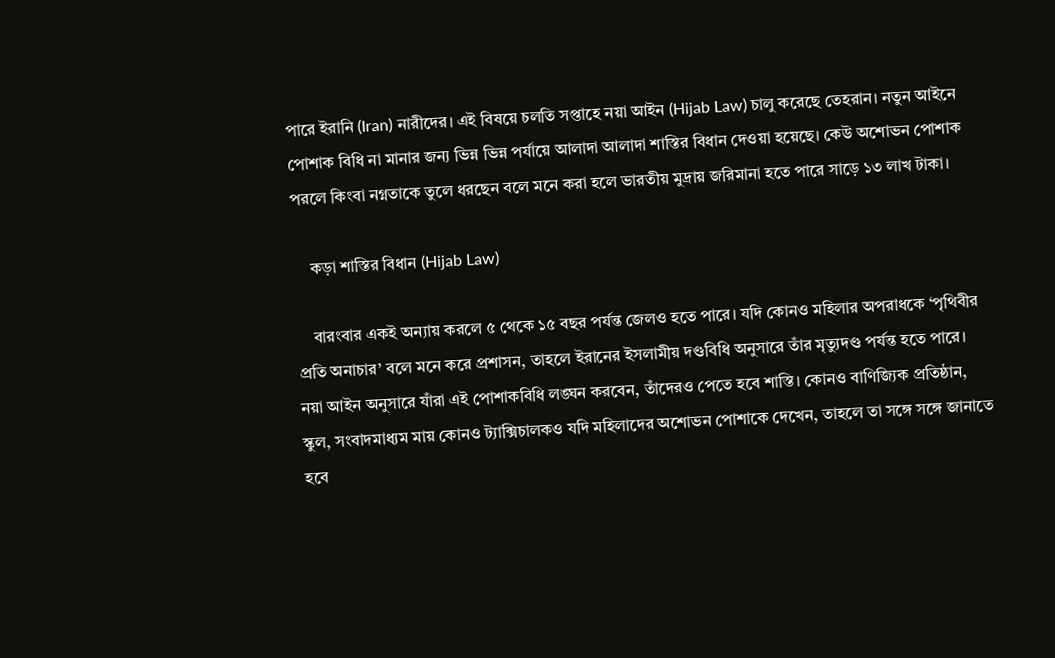পারে ইরানি (Iran) নারীদের। এই বিষয়ে চলতি সপ্তাহে নয়া আইন (Hijab Law) চালু করেছে তেহরান। নতুন আইনে পোশাক বিধি না মানার জন্য ভিন্ন ভিন্ন পর্যায়ে আলাদা আলাদা শাস্তির বিধান দেওয়া হয়েছে। কেউ অশোভন পোশাক পরলে কিংবা নগ্নতাকে তুলে ধরছেন বলে মনে করা হলে ভারতীয় মুদ্রায় জরিমানা হতে পারে সাড়ে ১৩ লাখ টাকা।

    কড়া শাস্তির বিধান (Hijab Law)

    বারংবার একই অন্যায় করলে ৫ থেকে ১৫ বছর পর্যন্ত জেলও হতে পারে। যদি কোনও মহিলার অপরাধকে ‘পৃথিবীর প্রতি অনাচার’ বলে মনে করে প্রশাসন, তাহলে ইরানের ইসলামীয় দণ্ডবিধি অনুসারে তাঁর মৃত্যুদণ্ড পর্যন্ত হতে পারে। নয়া আইন অনুসারে যাঁরা এই পোশাকবিধি লঙ্ঘন করবেন, তাঁদেরও পেতে হবে শাস্তি। কোনও বাণিজ্যিক প্রতিষ্ঠান, স্কুল, সংবাদমাধ্যম মায় কোনও ট্যাক্সিচালকও যদি মহিলাদের অশোভন পোশাকে দেখেন, তাহলে তা সঙ্গে সঙ্গে জানাতে হবে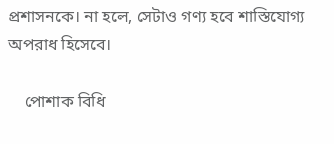প্রশাসনকে। না হলে, সেটাও গণ্য হবে শাস্তিযোগ্য অপরাধ হিসেবে।

    পোশাক বিধি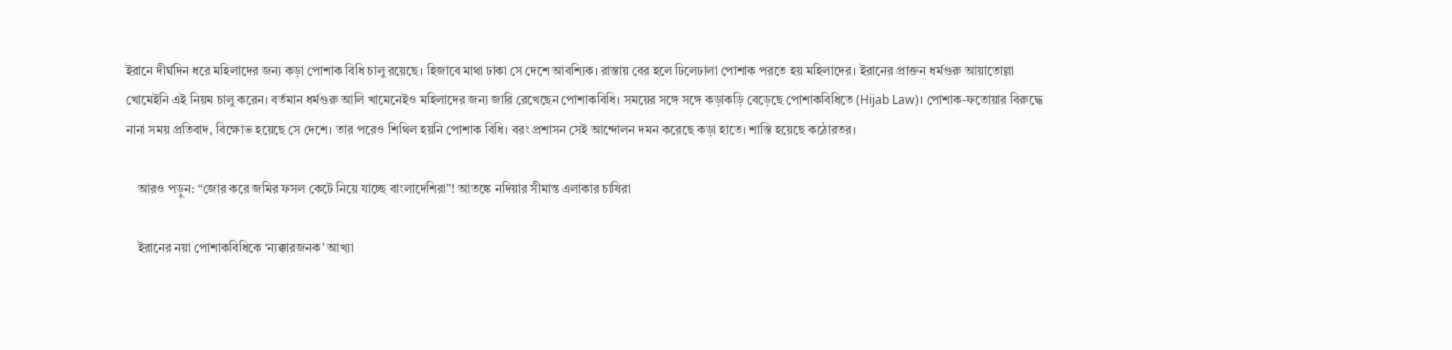ইরানে দীর্ঘদিন ধরে মহিলাদের জন্য কড়া পোশাক বিধি চালু রয়েছে। হিজাবে মাথা ঢাকা সে দেশে আবশ্যিক। রাস্তায় বের হলে ঢিলেঢালা পোশাক পরতে হয় মহিলাদের। ইরানের প্রাক্তন ধর্মগুরু আয়াতোল্লা খোমেইনি এই নিয়ম চালু করেন। বর্তমান ধর্মগুরু আলি খামেনেইও মহিলাদের জন্য জারি রেখেছেন পোশাকবিধি। সময়ের সঙ্গে সঙ্গে কড়াকড়ি বেড়েছে পোশাকবিধিতে (Hijab Law)। পোশাক-ফতোয়ার বিরুদ্ধে নানা সময় প্রতিবাদ, বিক্ষোভ হয়েছে সে দেশে। তার পরেও শিথিল হয়নি পোশাক বিধি। বরং প্রশাসন সেই আন্দোলন দমন করেছে কড়া হাতে। শাস্তি হয়েছে কঠোরতর।

    আরও পড়ুন: “জোর করে জমির ফসল কেটে নিয়ে যাচ্ছে বাংলাদেশিরা”! আতঙ্কে নদিয়ার সীমান্ত এলাকার চাষিরা

    ইরানের নয়া পোশাকবিধিকে ‘ন্যক্কারজনক’ আখ্যা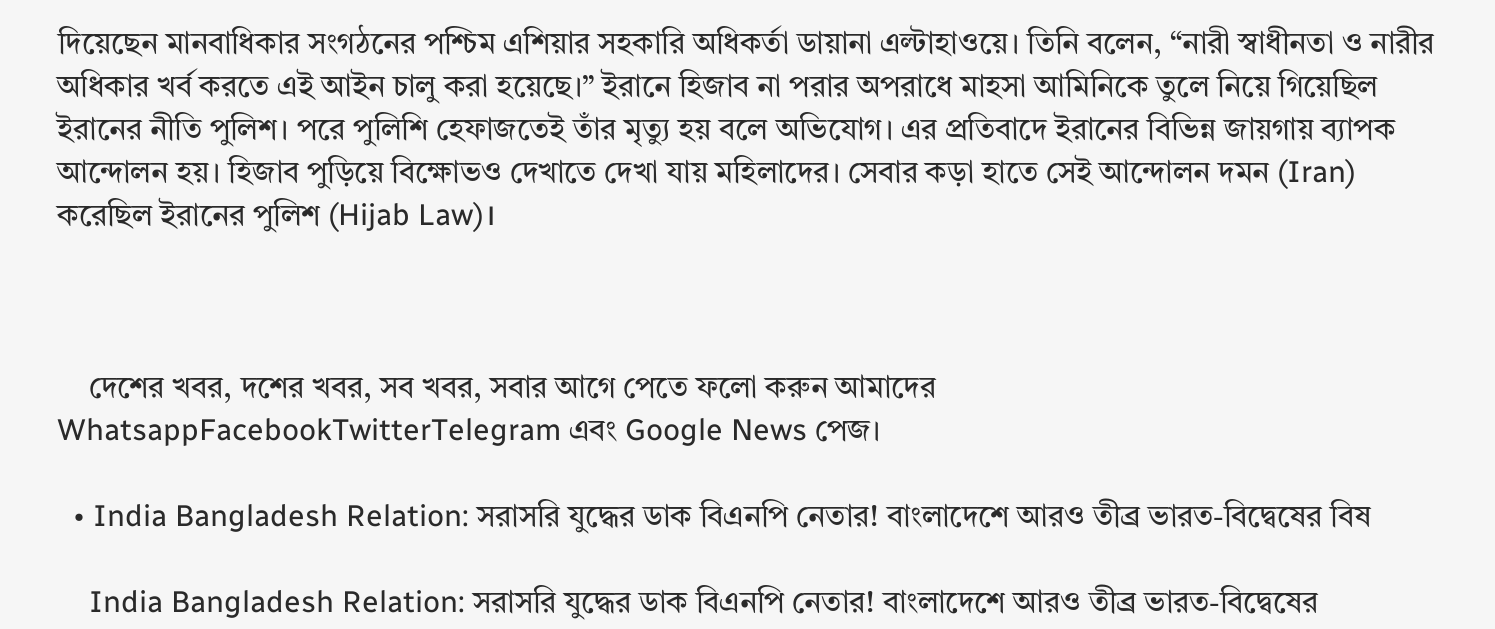দিয়েছেন মানবাধিকার সংগঠনের পশ্চিম এশিয়ার সহকারি অধিকর্তা ডায়ানা এল্টাহাওয়ে। তিনি বলেন, “নারী স্বাধীনতা ও নারীর অধিকার খর্ব করতে এই আইন চালু করা হয়েছে।” ইরানে হিজাব না পরার অপরাধে মাহসা আমিনিকে তুলে নিয়ে গিয়েছিল ইরানের নীতি পুলিশ। পরে পুলিশি হেফাজতেই তাঁর মৃত্যু হয় বলে অভিযোগ। এর প্রতিবাদে ইরানের বিভিন্ন জায়গায় ব্যাপক আন্দোলন হয়। হিজাব পুড়িয়ে বিক্ষোভও দেখাতে দেখা যায় মহিলাদের। সেবার কড়া হাতে সেই আন্দোলন দমন (Iran) করেছিল ইরানের পুলিশ (Hijab Law)।



    দেশের খবর, দশের খবর, সব খবর, সবার আগে পেতে ফলো করুন আমাদের  WhatsappFacebookTwitterTelegram এবং Google News পেজ।

  • India Bangladesh Relation: সরাসরি যুদ্ধের ডাক বিএনপি নেতার! বাংলাদেশে আরও তীব্র ভারত-বিদ্বেষের বিষ

    India Bangladesh Relation: সরাসরি যুদ্ধের ডাক বিএনপি নেতার! বাংলাদেশে আরও তীব্র ভারত-বিদ্বেষের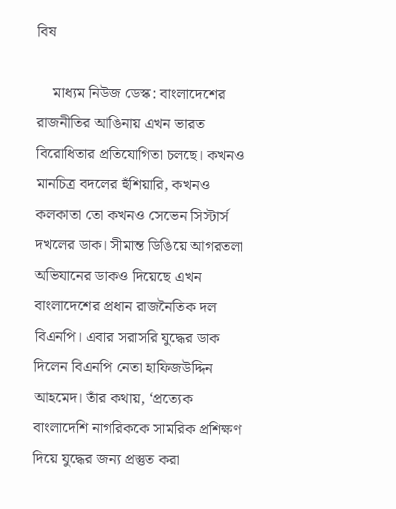বিষ

    মাধ্যম নিউজ ডেস্ক: বাংলাদেশের রাজনীতির আঙিনায় এখন ভারত বিরোধিতার প্রতিযোগিতা চলছে। কখনও মানচিত্র বদলের হুঁশিয়ারি, কখনও কলকাতা তো কখনও সেভেন সিস্টার্স দখলের ডাক। সীমান্ত ডিঙিয়ে আগরতলা অভিযানের ডাকও দিয়েছে এখন বাংলাদেশের প্রধান রাজনৈতিক দল বিএনপি। এবার সরাসরি যুদ্ধের ডাক দিলেন বিএনপি নেতা হাফিজউদ্দিন আহমেদ। তাঁর কথায়, ‘প্রত্যেক বাংলাদেশি নাগরিককে সামরিক প্রশিক্ষণ দিয়ে যুদ্ধের জন্য প্রস্তুত করা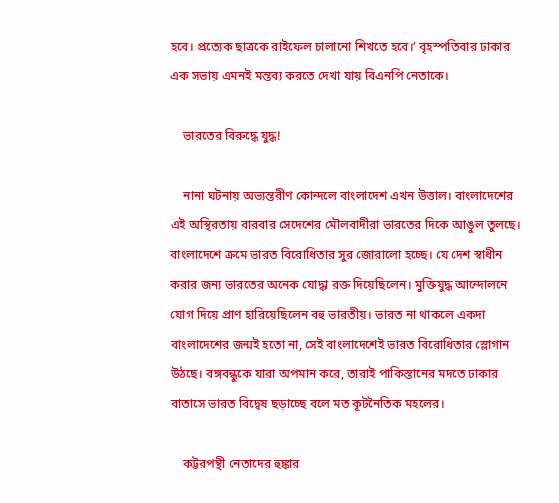হবে। প্রত্যেক ছাত্রকে রাইফেল চালানো শিখতে হবে।’ বৃহস্পতিবার ঢাকার এক সভায় এমনই মন্তব্য করতে দেখা যায় বিএনপি নেতাকে।

    ভারতের বিরুদ্ধে যুদ্ধ!

    নানা ঘটনায় অভ্যন্তরীণ কোন্দলে বাংলাদেশ এখন উত্তাল। বাংলাদেশের এই অস্থিরতায় বারবার সেদেশের মৌলবাদীরা ভারতের দিকে আঙুল তুলছে। বাংলাদেশে ক্রমে ভারত বিরোধিতার সুর জোরালো হচ্ছে। যে দেশ স্বাধীন করার জন্য ভারতের অনেক যোদ্ধা রক্ত দিয়েছিলেন। মুক্তিযুদ্ধ আন্দোলনে যোগ দিয়ে প্রাণ হারিয়েছিলেন বহু ভারতীয়। ভারত না থাকলে একদা বাংলাদেশের জন্মই হতো না, সেই বাংলাদেশেই ভারত বিরোধিতার স্লোগান উঠছে। বঙ্গবন্ধুকে যারা অপমান করে, তারাই পাকিস্তানের মদতে ঢাকার বাতাসে ভারত বিদ্বেষ ছড়াচ্ছে বলে মত কূটনৈতিক মহলের।

    কট্টরপন্থী নেতাদের হুঙ্কার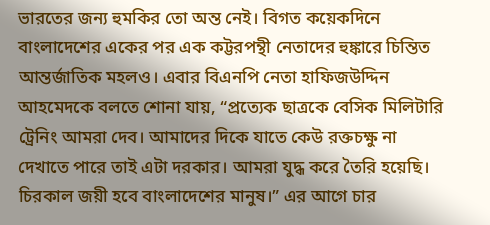ভারতের জন্য হুমকির তো অন্ত নেই। বিগত কয়েকদিনে বাংলাদেশের একের পর এক কট্টরপন্থী নেতাদের হুঙ্কারে চিন্তিত আন্তর্জাতিক মহলও। এবার বিএনপি নেতা হাফিজউদ্দিন আহমেদকে বলতে শোনা যায়, “প্রত্যেক ছাত্রকে বেসিক মিলিটারি ট্রেনিং আমরা দেব। আমাদের দিকে যাতে কেউ রক্তচক্ষু না দেখাতে পারে তাই এটা দরকার। আমরা যুদ্ধ করে তৈরি হয়েছি। চিরকাল জয়ী হবে বাংলাদেশের মানুষ।” এর আগে চার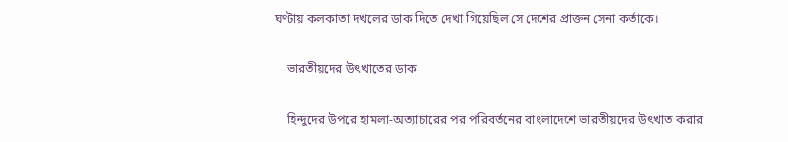ঘণ্টায় কলকাতা দখলের ডাক দিতে দেখা গিয়েছিল সে দেশের প্রাক্তন সেনা কর্তাকে।

    ভারতীয়দের উৎখাতের ডাক

    হিন্দুদের উপরে হামলা-অত্যাচারের পর পরিবর্তনের বাংলাদেশে ভারতীয়দের উৎখাত করার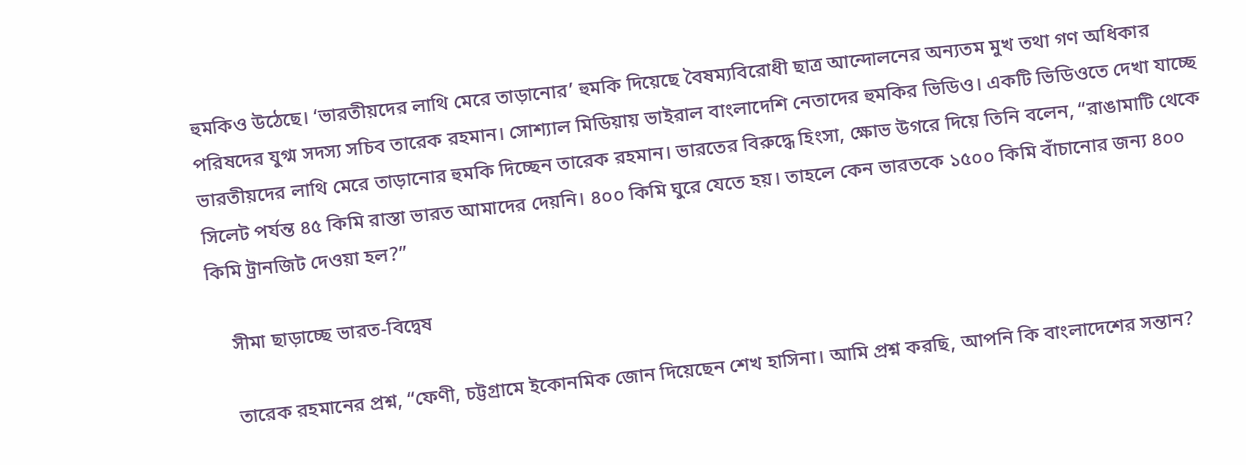হুমকিও উঠেছে। ‘ভারতীয়দের লাথি মেরে তাড়ানোর’ হুমকি দিয়েছে বৈষম্যবিরোধী ছাত্র আন্দোলনের অন্যতম মুখ তথা গণ অধিকার পরিষদের যুগ্ম সদস্য সচিব তারেক রহমান। সোশ্যাল মিডিয়ায় ভাইরাল বাংলাদেশি নেতাদের হুমকির ভিডিও। একটি ভিডিওতে দেখা যাচ্ছে ভারতীয়দের লাথি মেরে তাড়ানোর হুমকি দিচ্ছেন তারেক রহমান। ভারতের বিরুদ্ধে হিংসা, ক্ষোভ উগরে দিয়ে তিনি বলেন, “রাঙামাটি থেকে সিলেট পর্যন্ত ৪৫ কিমি রাস্তা ভারত আমাদের দেয়নি। ৪০০ কিমি ঘুরে যেতে হয়। তাহলে কেন ভারতকে ১৫০০ কিমি বাঁচানোর জন্য ৪০০ কিমি ট্রানজিট দেওয়া হল?”

    সীমা ছাড়াচ্ছে ভারত-বিদ্বেষ

    তারেক রহমানের প্রশ্ন, “ফেণী, চট্টগ্রামে ইকোনমিক জোন দিয়েছেন শেখ হাসিনা। আমি প্রশ্ন করছি, আপনি কি বাংলাদেশের সন্তান?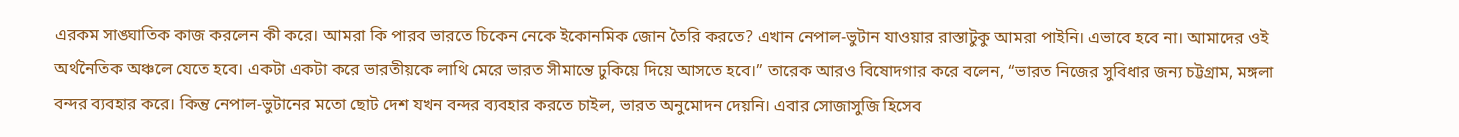এরকম সাঙ্ঘাতিক কাজ করলেন কী করে। আমরা কি পারব ভারতে চিকেন নেকে ইকোনমিক জোন তৈরি করতে? এখান নেপাল-ভুটান যাওয়ার রাস্তাটুকু আমরা পাইনি। এভাবে হবে না। আমাদের ওই অর্থনৈতিক অঞ্চলে যেতে হবে। একটা একটা করে ভারতীয়কে লাথি মেরে ভারত সীমান্তে ঢুকিয়ে দিয়ে আসতে হবে।” তারেক আরও বিষোদগার করে বলেন, “ভারত নিজের সুবিধার জন্য চট্টগ্রাম, মঙ্গলা বন্দর ব্যবহার করে। কিন্তু নেপাল-ভুটানের মতো ছোট দেশ যখন বন্দর ব্যবহার করতে চাইল, ভারত অনুমোদন দেয়নি। এবার সোজাসুজি হিসেব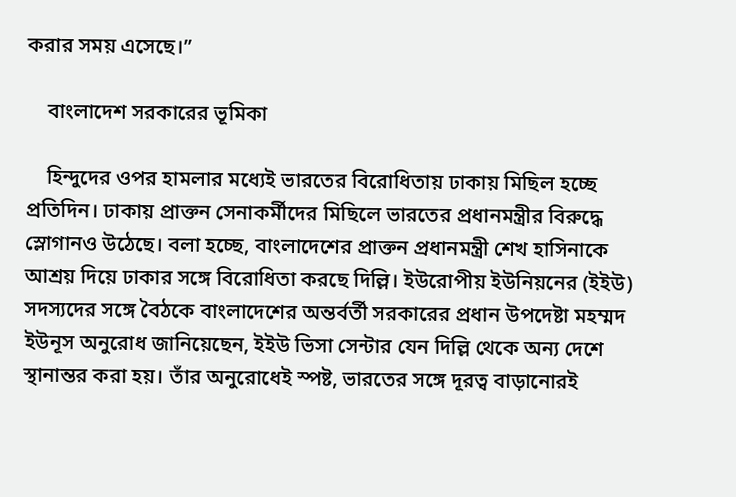করার সময় এসেছে।”

    বাংলাদেশ সরকারের ভূমিকা

    হিন্দুদের ওপর হামলার মধ্যেই ভারতের বিরোধিতায় ঢাকায় মিছিল হচ্ছে প্রতিদিন। ঢাকায় প্রাক্তন সেনাকর্মীদের মিছিলে ভারতের প্রধানমন্ত্রীর বিরুদ্ধে স্লোগানও উঠেছে। বলা হচ্ছে, বাংলাদেশের প্রাক্তন প্রধানমন্ত্রী শেখ হাসিনাকে আশ্রয় দিয়ে ঢাকার সঙ্গে বিরোধিতা করছে দিল্লি। ইউরোপীয় ইউনিয়নের (ইইউ) সদস্যদের সঙ্গে বৈঠকে বাংলাদেশের অন্তর্বর্তী সরকারের প্রধান উপদেষ্টা মহম্মদ ইউনূস অনুরোধ জানিয়েছেন, ইইউ ভিসা সেন্টার যেন দিল্লি থেকে অন্য দেশে স্থানান্তর করা হয়। তাঁর অনুরোধেই স্পষ্ট, ভারতের সঙ্গে দূরত্ব বাড়ানোরই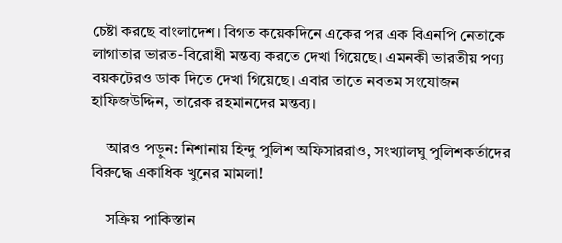চেষ্টা করছে বাংলাদেশ। বিগত কয়েকদিনে একের পর এক বিএনপি নেতাকে লাগাতার ভারত-বিরোধী মন্তব্য করতে দেখা গিয়েছে। এমনকী ভারতীয় পণ্য বয়কটেরও ডাক দিতে দেখা গিয়েছে। এবার তাতে নবতম সংযোজন হাফিজউদ্দিন, তারেক রহমানদের মন্তব্য।

    আরও পড়ুন: নিশানায় হিন্দু পুলিশ অফিসাররাও, সংখ্যালঘু পুলিশকর্তাদের বিরুদ্ধে একাধিক খুনের মামলা!

    সক্রিয় পাকিস্তান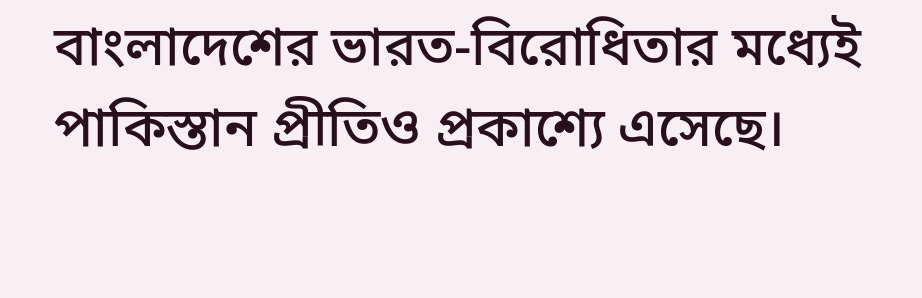বাংলাদেশের ভারত-বিরোধিতার মধ্যেই পাকিস্তান প্রীতিও প্রকাশ্যে এসেছে।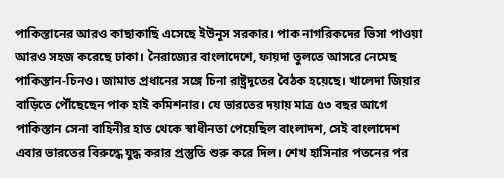পাকিস্তানের আরও কাছাকাছি এসেছে ইউনূস সরকার। পাক নাগরিকদের ভিসা পাওয়া আরও সহজ করেছে ঢাকা। নৈরাজ্যের বাংলাদেশে, ফায়দা তুলতে আসরে নেমেছ পাকিস্তান-চিনও। জামাত প্রধানের সঙ্গে চিনা রাষ্ট্রদূতের বৈঠক হয়েছে। খালেদা জিয়ার বাড়িতে পৌঁছেছেন পাক হাই কমিশনার। যে ভারতের দয়ায় মাত্র ৫৩ বছর আগে পাকিস্তান সেনা বাহিনীর হাত থেকে স্বাধীনতা পেয়েছিল বাংলাদশ, সেই বাংলাদেশ এবার ভারতের বিরুদ্ধে যুদ্ধ করার প্রস্তুতি শুরু করে দিল। শেখ হাসিনার পতনের পর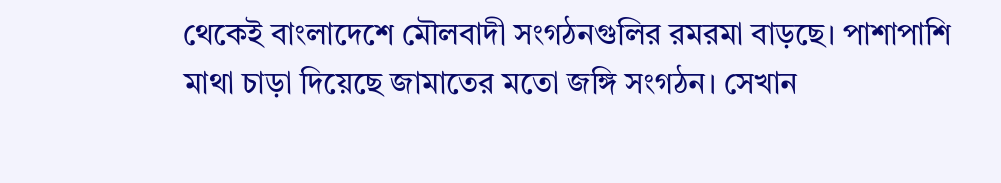থেকেই বাংলাদেশে মৌলবাদী সংগঠনগুলির রমরমা বাড়ছে। পাশাপাশি মাথা চাড়া দিয়েছে জামাতের মতো জঙ্গি সংগঠন। সেখান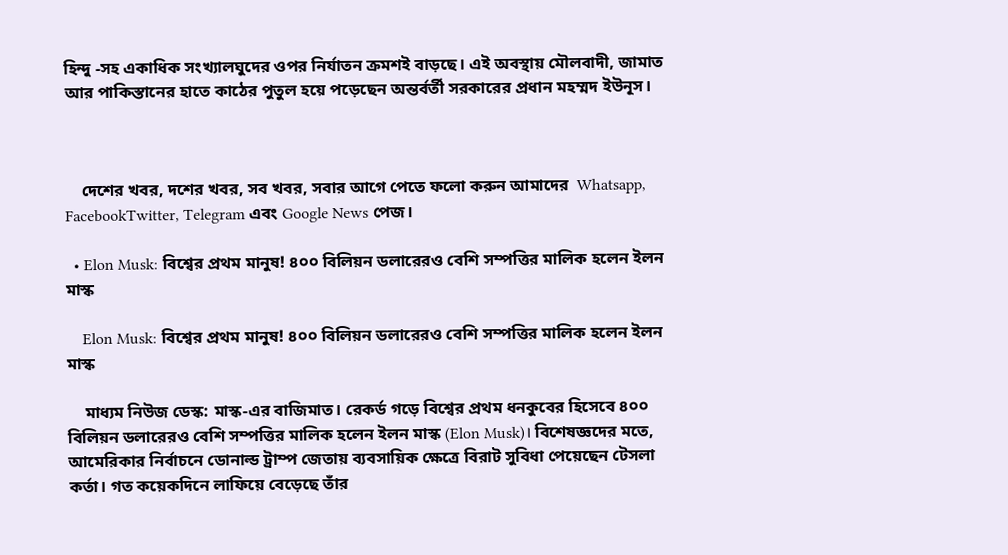হিন্দু -সহ একাধিক সংখ্যালঘুদের ওপর নির্যাতন ক্রমশই বাড়ছে। এই অবস্থায় মৌলবাদী, জামাত আর পাকিস্তানের হাতে কাঠের পুতুল হয়ে পড়েছেন অন্তর্বর্তী সরকারের প্রধান মহম্মদ ইউনূস।



    দেশের খবর, দশের খবর, সব খবর, সবার আগে পেতে ফলো করুন আমাদের  Whatsapp, FacebookTwitter, Telegram এবং Google News পেজ।

  • Elon Musk: বিশ্বের প্রথম মানুষ! ৪০০ বিলিয়ন ডলারেরও বেশি সম্পত্তির মালিক হলেন ইলন মাস্ক

    Elon Musk: বিশ্বের প্রথম মানুষ! ৪০০ বিলিয়ন ডলারেরও বেশি সম্পত্তির মালিক হলেন ইলন মাস্ক

    মাধ্যম নিউজ ডেস্ক: মাস্ক-এর বাজিমাত। রেকর্ড গড়ে বিশ্বের প্রথম ধনকুবের হিসেবে ৪০০ বিলিয়ন ডলারেরও বেশি সম্পত্তির মালিক হলেন ইলন মাস্ক (Elon Musk)। বিশেষজ্ঞদের মতে, আমেরিকার নির্বাচনে ডোনাল্ড ট্রাম্প জেতায় ব্যবসায়িক ক্ষেত্রে বিরাট সুবিধা পেয়েছেন টেসলা কর্তা। গত কয়েকদিনে লাফিয়ে বেড়েছে তাঁর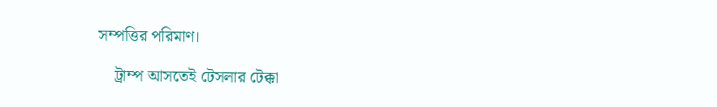সম্পত্তির পরিমাণ।

    ট্রাম্প আসতেই টেসলার টেক্কা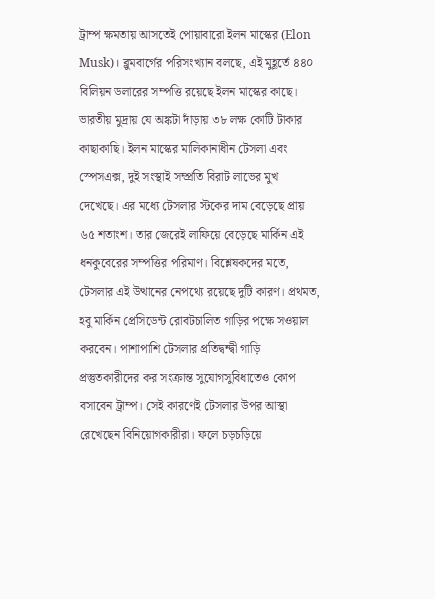ট্রাম্প ক্ষমতায় আসতেই পোয়াবারো ইলন মাস্কের (Elon Musk)। ব্লুমবার্গের পরিসংখ্যান বলছে, এই মুহূর্তে ৪৪০ বিলিয়ন ডলারের সম্পত্তি রয়েছে ইলন মাস্কের কাছে। ভারতীয় মুদ্রায় যে অঙ্কটা দাঁড়ায় ৩৮ লক্ষ কোটি টাকার কাছাকাছি। ইলন মাস্কের মালিকানাধীন টেসলা এবং স্পেসএক্স, দুই সংস্থাই সম্প্রতি বিরাট লাভের মুখ দেখেছে। এর মধ্যে টেসলার স্টকের দাম বেড়েছে প্রায় ৬৫ শতাংশ। তার জেরেই লাফিয়ে বেড়েছে মার্কিন এই ধনকুবেরের সম্পত্তির পরিমাণ। বিশ্লেষকদের মতে, টেসলার এই উত্থানের নেপথ্যে রয়েছে দুটি কারণ। প্রথমত, হবু মার্কিন প্রেসিডেন্ট রোবটচালিত গাড়ির পক্ষে সওয়াল করবেন। পাশাপাশি টেসলার প্রতিদ্বন্দ্বী গাড়ি প্রস্তুতকারীদের কর সংক্রান্ত সুযোগসুবিধাতেও কোপ বসাবেন ট্রাম্প। সেই কারণেই টেসলার উপর আস্থা রেখেছেন বিনিয়োগকারীরা। ফলে চড়চড়িয়ে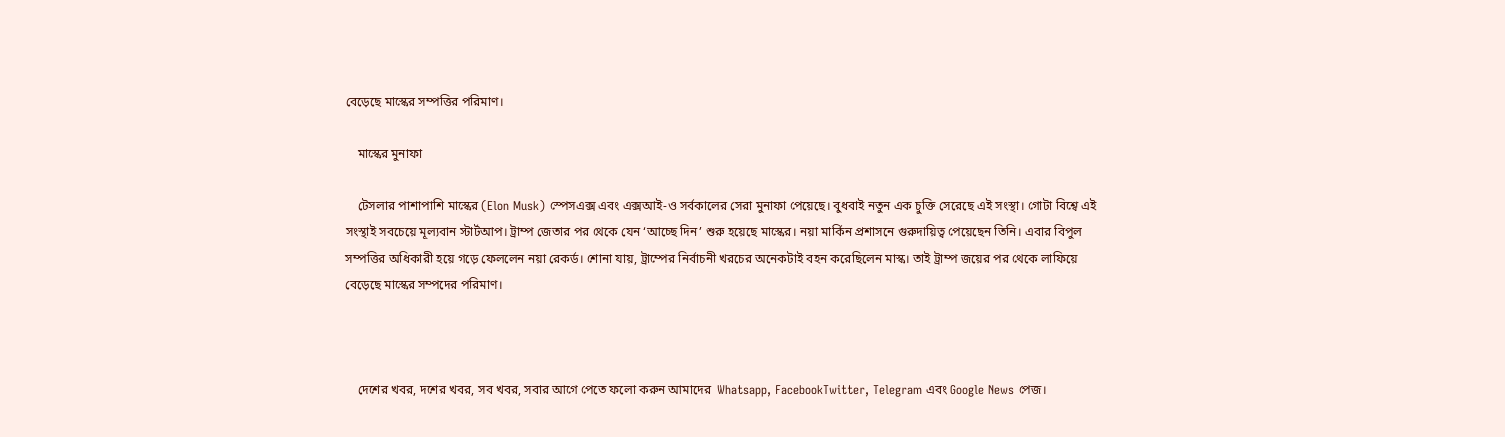বেড়েছে মাস্কের সম্পত্তির পরিমাণ।

    মাস্কের মুনাফা

    টেসলার পাশাপাশি মাস্কের (Elon Musk) স্পেসএক্স এবং এক্সআই-ও সর্বকালের সেরা মুনাফা পেয়েছে। বুধবাই নতুন এক চুক্তি সেরেছে এই সংস্থা। গোটা বিশ্বে এই সংস্থাই সবচেয়ে মূল্যবান স্টার্টআপ। ট্রাম্প জেতার পর থেকে যেন ‘আচ্ছে দিন’ শুরু হয়েছে মাস্কের। নয়া মার্কিন প্রশাসনে গুরুদায়িত্ব পেয়েছেন তিনি। এবার বিপুল সম্পত্তির অধিকারী হয়ে গড়ে ফেললেন নয়া রেকর্ড। শোনা যায়, ট্রাম্পের নির্বাচনী খরচের অনেকটাই বহন করেছিলেন মাস্ক। তাই ট্রাম্প জয়ের পর থেকে লাফিয়ে বেড়েছে মাস্কের সম্পদের পরিমাণ।



    দেশের খবর, দশের খবর, সব খবর, সবার আগে পেতে ফলো করুন আমাদের  Whatsapp, FacebookTwitter, Telegram এবং Google News পেজ।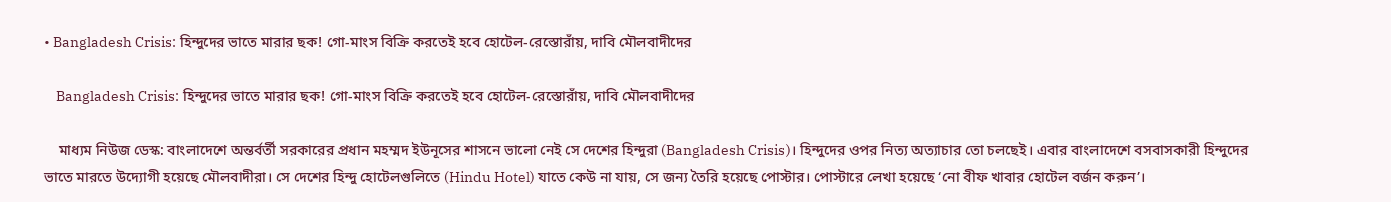• Bangladesh Crisis: হিন্দুদের ভাতে মারার ছক! গো-মাংস বিক্রি করতেই হবে হোটেল-রেস্তোরাঁয়, দাবি মৌলবাদীদের

    Bangladesh Crisis: হিন্দুদের ভাতে মারার ছক! গো-মাংস বিক্রি করতেই হবে হোটেল-রেস্তোরাঁয়, দাবি মৌলবাদীদের

    মাধ্যম নিউজ ডেস্ক: বাংলাদেশে অন্তর্বর্তী সরকারের প্রধান মহম্মদ ইউনূসের শাসনে ভালো নেই সে দেশের হিন্দুরা (Bangladesh Crisis)। হিন্দুদের ওপর নিত্য অত্যাচার তো চলছেই। এবার বাংলাদেশে বসবাসকারী হিন্দুদের ভাতে মারতে উদ্যোগী হয়েছে মৌলবাদীরা। সে দেশের হিন্দু হোটেলগুলিতে (Hindu Hotel) যাতে কেউ না যায়, সে জন্য তৈরি হয়েছে পোস্টার। পোস্টারে লেখা হয়েছে ‘নো বীফ খাবার হোটেল বর্জন করুন’।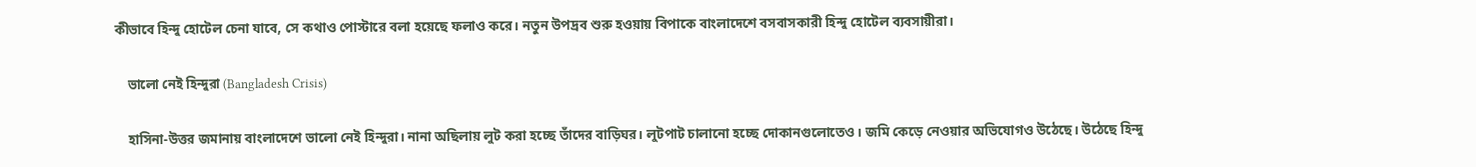কীভাবে হিন্দু হোটেল চেনা যাবে, সে কথাও পোস্টারে বলা হয়েছে ফলাও করে। নতুন উপদ্রব শুরু হওয়ায় বিপাকে বাংলাদেশে বসবাসকারী হিন্দু হোটেল ব্যবসায়ীরা।

    ভালো নেই হিন্দুরা (Bangladesh Crisis)

    হাসিনা-উত্তর জমানায় বাংলাদেশে ভালো নেই হিন্দুরা। নানা অছিলায় লুট করা হচ্ছে তাঁদের বাড়িঘর। লুটপাট চালানো হচ্ছে দোকানগুলোতেও। জমি কেড়ে নেওয়ার অভিযোগও উঠেছে। উঠেছে হিন্দু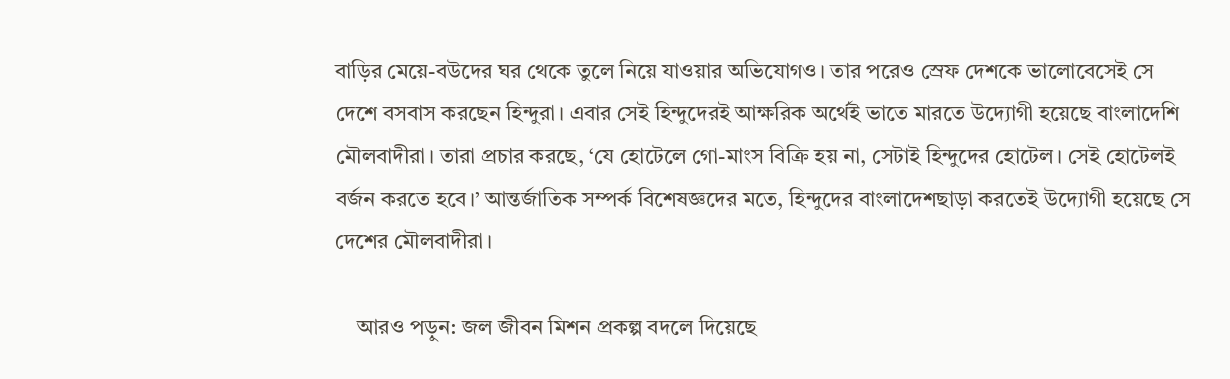বাড়ির মেয়ে-বউদের ঘর থেকে তুলে নিয়ে যাওয়ার অভিযোগও। তার পরেও স্রেফ দেশকে ভালোবেসেই সে দেশে বসবাস করছেন হিন্দুরা। এবার সেই হিন্দুদেরই আক্ষরিক অর্থেই ভাতে মারতে উদ্যোগী হয়েছে বাংলাদেশি মৌলবাদীরা। তারা প্রচার করছে, ‘যে হোটেলে গো-মাংস বিক্রি হয় না, সেটাই হিন্দুদের হোটেল। সেই হোটেলই বর্জন করতে হবে।’ আন্তর্জাতিক সম্পর্ক বিশেষজ্ঞদের মতে, হিন্দুদের বাংলাদেশছাড়া করতেই উদ্যোগী হয়েছে সে দেশের মৌলবাদীরা।

    আরও পড়ুন: জল জীবন মিশন প্রকল্প বদলে দিয়েছে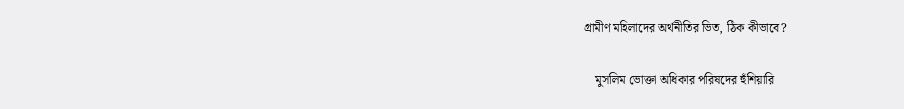গ্রামীণ মহিলাদের অর্থনীতির ভিত, ঠিক কীভাবে?

    মুসলিম ভোক্তা অধিকার পরিষদের হুঁশিয়ারি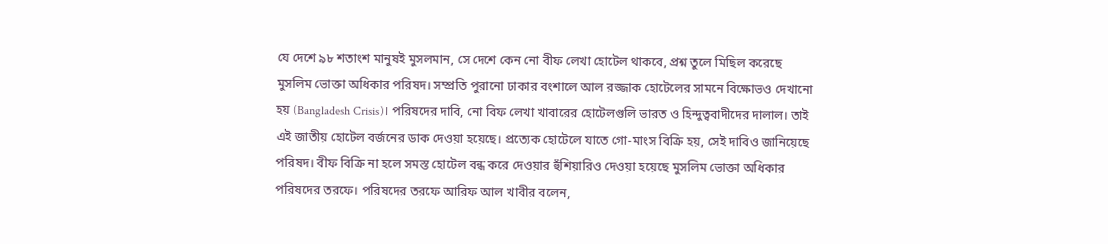যে দেশে ৯৮ শতাংশ মানুষই মুসলমান, সে দেশে কেন নো বীফ লেখা হোটেল থাকবে, প্রশ্ন তুলে মিছিল করেছে মুসলিম ভোক্তা অধিকার পরিষদ। সম্প্রতি পুরানো ঢাকার বংশালে আল রজ্জাক হোটেলের সামনে বিক্ষোভও দেখানো হয় (Bangladesh Crisis)। পরিষদের দাবি, নো বিফ লেখা খাবারের হোটেলগুলি ভারত ও হিন্দুত্ববাদীদের দালাল। তাই এই জাতীয় হোটেল বর্জনের ডাক দেওয়া হয়েছে। প্রত্যেক হোটেলে যাতে গো-মাংস বিক্রি হয়, সেই দাবিও জানিয়েছে পরিষদ। বীফ বিক্রি না হলে সমস্ত হোটেল বন্ধ করে দেওয়ার হুঁশিয়ারিও দেওয়া হয়েছে মুসলিম ভোক্তা অধিকার পরিষদের তরফে। পরিষদের তরফে আরিফ আল খাবীর বলেন,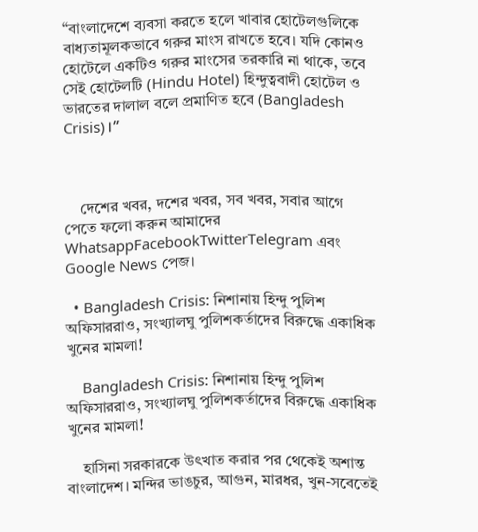“বাংলাদেশে ব্যবসা করতে হলে খাবার হোটেলগুলিকে বাধ্যতামূলকভাবে গরুর মাংস রাখতে হবে। যদি কোনও হোটেলে একটিও গরুর মাংসের তরকারি না থাকে, তবে সেই হোটেলটি (Hindu Hotel) হিন্দুত্ববাদী হোটেল ও ভারতের দালাল বলে প্রমাণিত হবে (Bangladesh Crisis)।”



    দেশের খবর, দশের খবর, সব খবর, সবার আগে পেতে ফলো করুন আমাদের  WhatsappFacebookTwitterTelegram এবং Google News পেজ।

  • Bangladesh Crisis: নিশানায় হিন্দু পুলিশ অফিসাররাও, সংখ্যালঘু পুলিশকর্তাদের বিরুদ্ধে একাধিক খুনের মামলা!

    Bangladesh Crisis: নিশানায় হিন্দু পুলিশ অফিসাররাও, সংখ্যালঘু পুলিশকর্তাদের বিরুদ্ধে একাধিক খুনের মামলা!

    হাসিনা সরকারকে উৎখাত করার পর থেকেই অশান্ত বাংলাদেশ। মন্দির ভাঙচুর, আগুন, মারধর, খুন-সবেতেই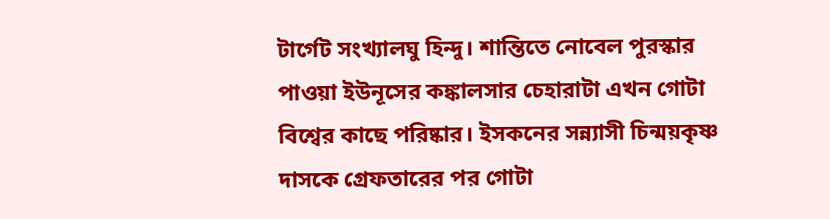টার্গেট সংখ্যালঘু হিন্দু। শান্তিতে নোবেল পুরস্কার পাওয়া ইউনূসের কঙ্কালসার চেহারাটা এখন গোটা বিশ্বের কাছে পরিষ্কার। ইসকনের সন্ন্যাসী চিন্ময়কৃষ্ণ দাসকে গ্রেফতারের পর গোটা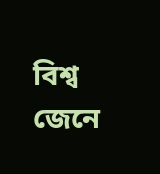বিশ্ব জেনে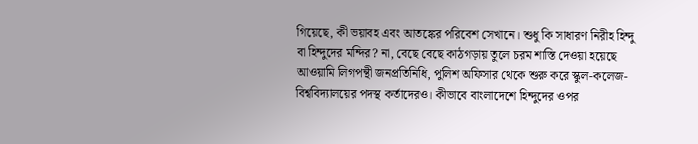গিয়েছে, কী ভয়াবহ এবং আতঙ্কের পরিবেশ সেখানে। শুধু কি সাধারণ নিরীহ হিন্দু বা হিন্দুদের মন্দির? না, বেছে বেছে কাঠগড়ায় তুলে চরম শাস্তি দেওয়া হয়েছে আওয়ামি লিগপন্থী জনপ্রতিনিধি, পুলিশ অফিসার থেকে শুরু করে স্কুল-কলেজ-বিশ্ববিদ্যালয়ের পদস্থ কর্তাদেরও। কীভাবে বাংলাদেশে হিন্দুদের ওপর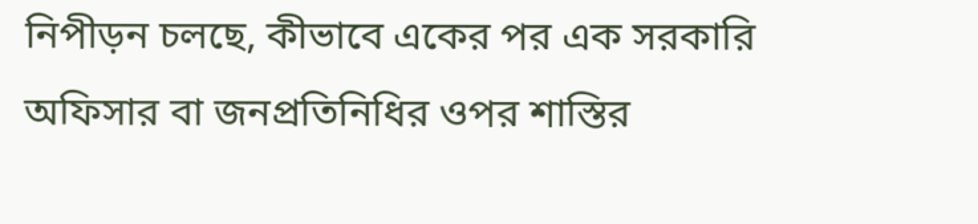নিপীড়ন চলছে, কীভাবে একের পর এক সরকারি অফিসার বা জনপ্রতিনিধির ওপর শাস্তির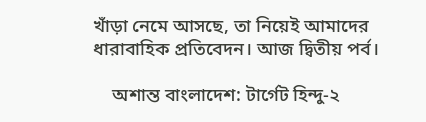খাঁড়া নেমে আসছে, তা নিয়েই আমাদের ধারাবাহিক প্রতিবেদন। আজ দ্বিতীয় পর্ব।

    অশান্ত বাংলাদেশ: টার্গেট হিন্দু-২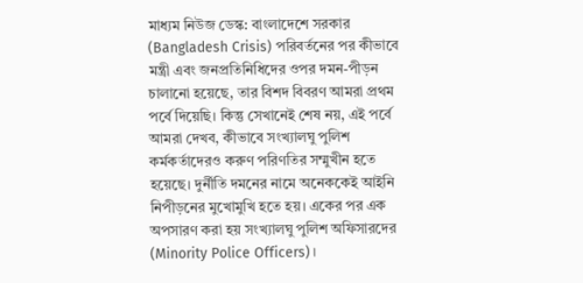মাধ্যম নিউজ ডেস্ক: বাংলাদেশে সরকার (Bangladesh Crisis) পরিবর্তনের পর কীভাবে মন্ত্রী এবং জনপ্রতিনিধিদের ওপর দমন-পীড়ন চালানো হয়েছে, তার বিশদ বিবরণ আমরা প্রথম পর্বে দিয়েছি। কিন্তু সেখানেই শেষ নয়, এই পর্বে আমরা দেখব, কীভাবে সংখ্যালঘু পুলিশ কর্মকর্তাদেরও করুণ পরিণতির সম্মুখীন হতে হয়েছে। দুর্নীতি দমনের নামে অনেককেই আইনি নিপীড়নের মুখোমুখি হতে হয়। একের পর এক অপসারণ করা হয় সংখ্যালঘু পুলিশ অফিসারদের (Minority Police Officers)।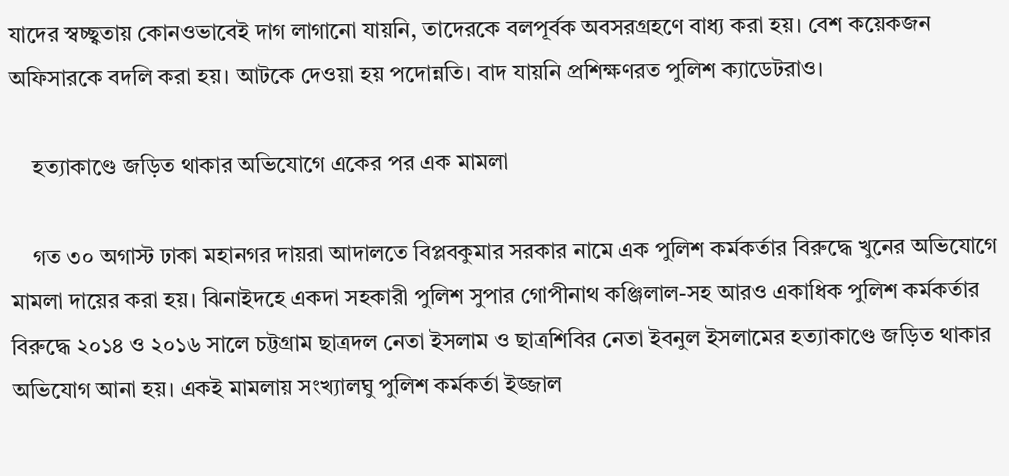যাদের স্বচ্ছ্বতায় কোনওভাবেই দাগ লাগানো যায়নি, তাদেরকে বলপূর্বক অবসরগ্রহণে বাধ্য করা হয়। বেশ কয়েকজন অফিসারকে বদলি করা হয়। আটকে দেওয়া হয় পদোন্নতি। বাদ যায়নি প্রশিক্ষণরত পুলিশ ক্যাডেটরাও।

    হত্যাকাণ্ডে জড়িত থাকার অভিযোগে একের পর এক মামলা

    গত ৩০ অগাস্ট ঢাকা মহানগর দায়রা আদালতে বিপ্লবকুমার সরকার নামে এক পুলিশ কর্মকর্তার বিরুদ্ধে খুনের অভিযোগে মামলা দায়ের করা হয়। ঝিনাইদহে একদা সহকারী পুলিশ সুপার গোপীনাথ কঞ্জিলাল-সহ আরও একাধিক পুলিশ কর্মকর্তার বিরুদ্ধে ২০১৪ ও ২০১৬ সালে চট্টগ্রাম ছাত্রদল নেতা ইসলাম ও ছাত্রশিবির নেতা ইবনুল ইসলামের হত্যাকাণ্ডে জড়িত থাকার অভিযোগ আনা হয়। একই মামলায় সংখ্যালঘু পুলিশ কর্মকর্তা ইজ্জাল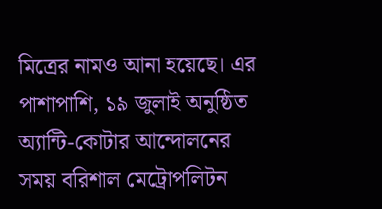মিত্রের নামও আনা হয়েছে। এর পাশাপাশি, ১৯ জুলাই অনুষ্ঠিত অ্যান্টি-কোটার আন্দোলনের সময় বরিশাল মেট্রোপলিটন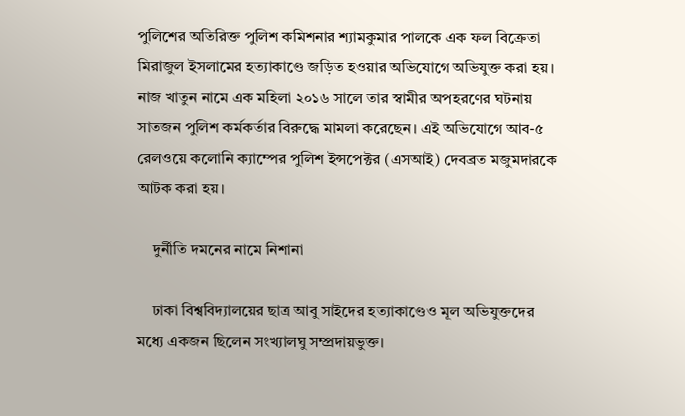পুলিশের অতিরিক্ত পুলিশ কমিশনার শ্যামকুমার পালকে এক ফল বিক্রেতা মিরাজুল ইসলামের হত্যাকাণ্ডে জড়িত হওয়ার অভিযোগে অভিযুক্ত করা হয়। নাজ খাতুন নামে এক মহিলা ২০১৬ সালে তার স্বামীর অপহরণের ঘটনায় সাতজন পুলিশ কর্মকর্তার বিরুদ্ধে মামলা করেছেন। এই অভিযোগে আব-৫ রেলওয়ে কলোনি ক্যাম্পের পুলিশ ইন্সপেক্টর (এসআই) দেবব্রত মজুমদারকে আটক করা হয়।

    দুর্নীতি দমনের নামে নিশানা

    ঢাকা বিশ্ববিদ্যালয়ের ছাত্র আবু সাইদের হত্যাকাণ্ডেও মূল অভিযুক্তদের মধ্যে একজন ছিলেন সংখ্যালঘু সম্প্রদায়ভুক্ত।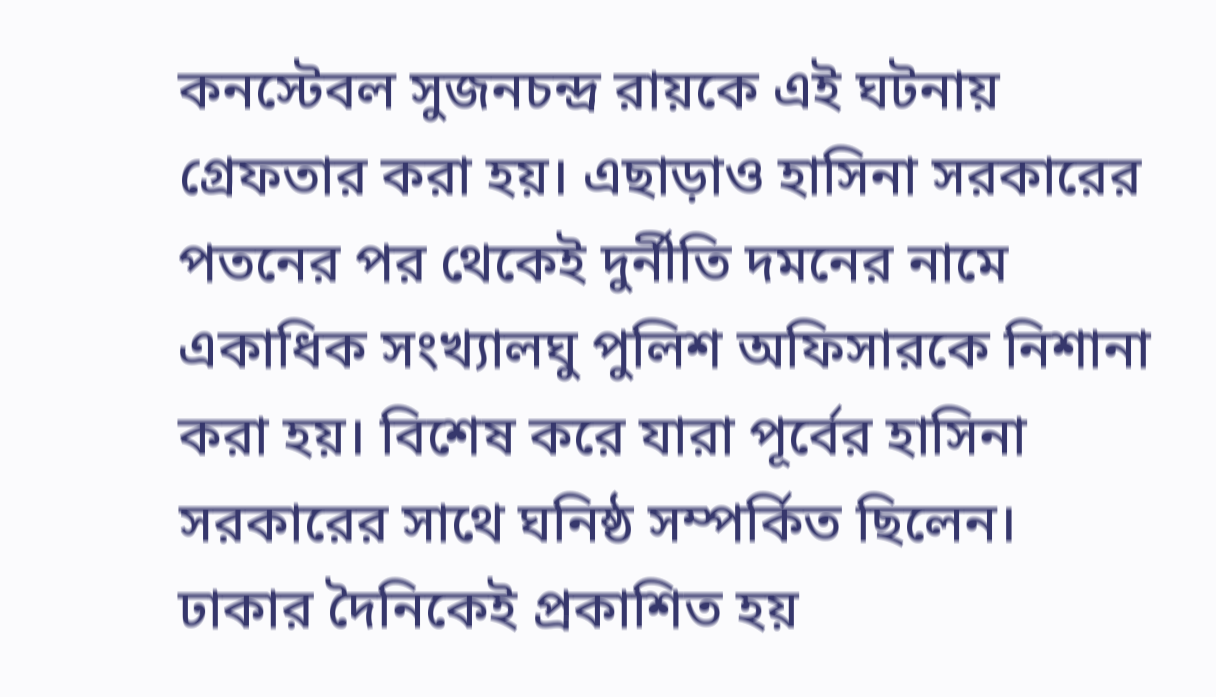কনস্টেবল সুজনচন্দ্র রায়কে এই ঘটনায় গ্রেফতার করা হয়। এছাড়াও হাসিনা সরকারের পতনের পর থেকেই দুর্নীতি দমনের নামে একাধিক সংখ্যালঘু পুলিশ অফিসারকে নিশানা করা হয়। বিশেষ করে যারা পূর্বের হাসিনা সরকারের সাথে ঘনিষ্ঠ সম্পর্কিত ছিলেন। ঢাকার দৈনিকেই প্রকাশিত হয়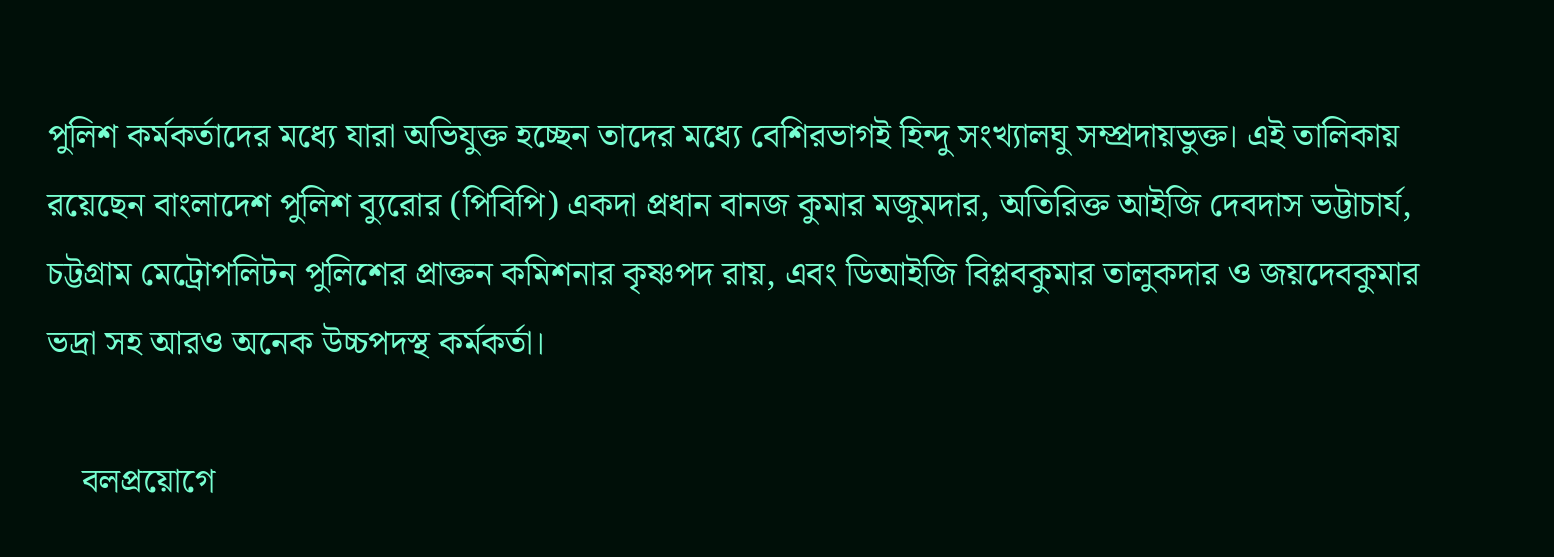পুলিশ কর্মকর্তাদের মধ্যে যারা অভিযুক্ত হচ্ছেন তাদের মধ্যে বেশিরভাগই হিন্দু সংখ্যালঘু সম্প্রদায়ভুক্ত। এই তালিকায় রয়েছেন বাংলাদেশ পুলিশ ব্যুরোর (পিবিপি) একদা প্রধান বানজ কুমার মজুমদার, অতিরিক্ত আইজি দেবদাস ভট্টাচার্য, চট্টগ্রাম মেট্রোপলিটন পুলিশের প্রাক্তন কমিশনার কৃষ্ণপদ রায়, এবং ডিআইজি বিপ্লবকুমার তালুকদার ও জয়দেবকুমার ভদ্রা সহ আরও অনেক উচ্চপদস্থ কর্মকর্তা।

    বলপ্রয়োগে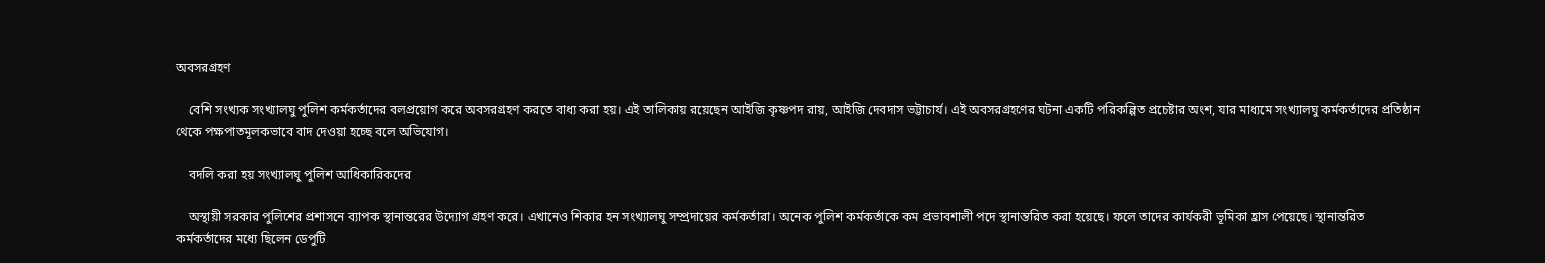অবসরগ্রহণ

    বেশি সংখ্যক সংখ্যালঘু পুলিশ কর্মকর্তাদের বলপ্রয়োগ করে অবসরগ্রহণ করতে বাধ্য করা হয়। এই তালিকায় রয়েছেন আইজি কৃষ্ণপদ রায়, আইজি দেবদাস ভট্টাচার্য। এই অবসরগ্রহণের ঘটনা একটি পরিকল্পিত প্রচেষ্টার অংশ, যার মাধ্যমে সংখ্যালঘু কর্মকর্তাদের প্রতিষ্ঠান থেকে পক্ষপাতমূলকভাবে বাদ দেওয়া হচ্ছে বলে অভিযোগ।

    বদলি করা হয় সংখ্যালঘু পুলিশ আধিকারিকদের

    অস্থায়ী সরকার পুলিশের প্রশাসনে ব্যাপক স্থানান্তরের উদ্যোগ গ্রহণ করে। এখানেও শিকার হন সংখ্যালঘু সম্প্রদায়ের কর্মকর্তারা। অনেক পুলিশ কর্মকর্তাকে কম প্রভাবশালী পদে স্থানান্তরিত করা হয়েছে। ফলে তাদের কার্যকরী ভূমিকা হ্রাস পেয়েছে। স্থানান্তরিত কর্মকর্তাদের মধ্যে ছিলেন ডেপুটি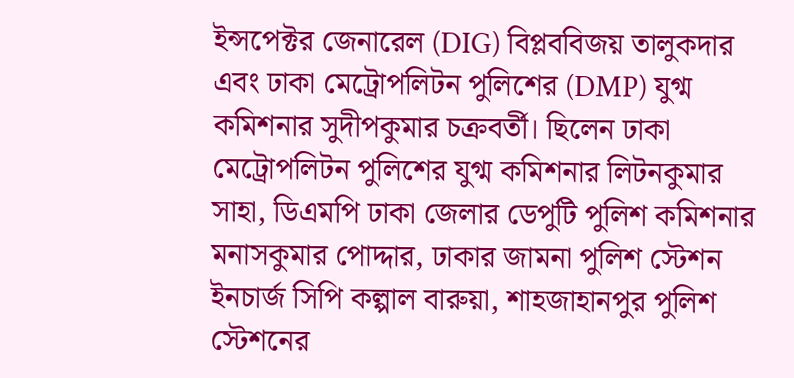ইন্সপেক্টর জেনারেল (DIG) বিপ্লববিজয় তালুকদার এবং ঢাকা মেট্রোপলিটন পুলিশের (DMP) যুগ্ম কমিশনার সুদীপকুমার চক্রবর্তী। ছিলেন ঢাকা মেট্রোপলিটন পুলিশের যুগ্ম কমিশনার লিটনকুমার সাহা, ডিএমপি ঢাকা জেলার ডেপুটি পুলিশ কমিশনার মনাসকুমার পোদ্দার, ঢাকার জামনা পুলিশ স্টেশন ইনচার্জ সিপি কল্পাল বারুয়া, শাহজাহানপুর পুলিশ স্টেশনের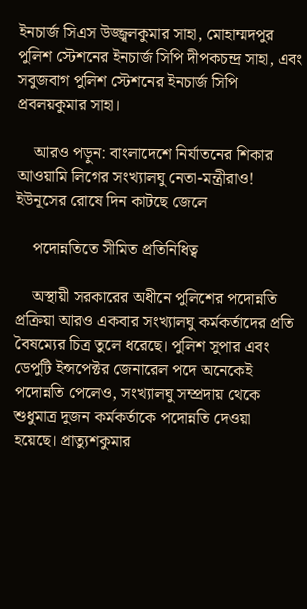ইনচার্জ সিএস উজ্জ্বলকুমার সাহা, মোহাম্মদপুর পুলিশ স্টেশনের ইনচার্জ সিপি দীপকচন্দ্র সাহা, এবং সবুজবাগ পুলিশ স্টেশনের ইনচার্জ সিপি প্রবলয়কুমার সাহা।

    আরও পড়ুন: বাংলাদেশে নির্যাতনের শিকার আওয়ামি লিগের সংখ্যালঘু নেতা-মন্ত্রীরাও! ইউনূসের রোষে দিন কাটছে জেলে

    পদোন্নতিতে সীমিত প্রতিনিধিত্ব

    অস্থায়ী সরকারের অধীনে পুলিশের পদোন্নতি প্রক্রিয়া আরও একবার সংখ্যালঘু কর্মকর্তাদের প্রতি বৈষম্যের চিত্র তুলে ধরেছে। পুলিশ সুপার এবং ডেপুটি ইন্সপেক্টর জেনারেল পদে অনেকেই পদোন্নতি পেলেও, সংখ্যালঘু সম্প্রদায় থেকে শুধুমাত্র দুজন কর্মকর্তাকে পদোন্নতি দেওয়া হয়েছে। প্রাত্যুশকুমার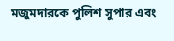মজুমদারকে পুলিশ সুপার এবং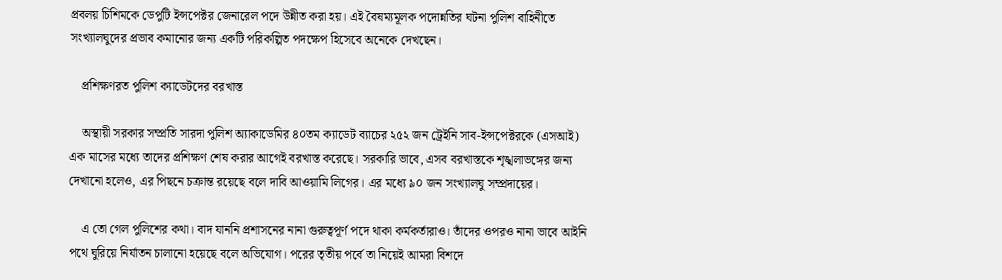প্রবলয় চিশিমকে ডেপুটি ইন্সপেক্টর জেনারেল পদে উন্নীত করা হয়। এই বৈষম্যমূলক পদোন্নতির ঘটনা পুলিশ বাহিনীতে সংখ্যালঘুদের প্রভাব কমানোর জন্য একটি পরিকল্পিত পদক্ষেপ হিসেবে অনেকে দেখছেন।

    প্রশিক্ষণরত পুলিশ ক্যাডেটদের বরখাস্ত

    অস্থায়ী সরকার সম্প্রতি সারদা পুলিশ অ্যাকাডেমির ৪০তম ক্যাডেট ব্যাচের ২৫২ জন ট্রেইনি সাব-ইন্সপেক্টরকে (এসআই) এক মাসের মধ্যে তাদের প্রশিক্ষণ শেষ করার আগেই বরখাস্ত করেছে। সরকারি ভাবে, এসব বরখাস্তকে শৃঙ্খলাভঙ্গের জন্য দেখানো হলেও, এর পিছনে চক্রান্ত রয়েছে বলে দাবি আওয়ামি লিগের। এর মধ্যে ৯০ জন সংখ্যালঘু সম্প্রদায়ের।

    এ তো গেল পুলিশের কথা। বাদ যাননি প্রশাসনের নানা গুরুত্বপূর্ণ পদে থাকা কর্মকর্তারাও। তাঁদের ওপরও নানা ভাবে আইনি পথে ঘুরিয়ে নির্যাতন চালানো হয়েছে বলে অভিযোগ। পরের তৃতীয় পর্বে তা নিয়েই আমরা বিশদে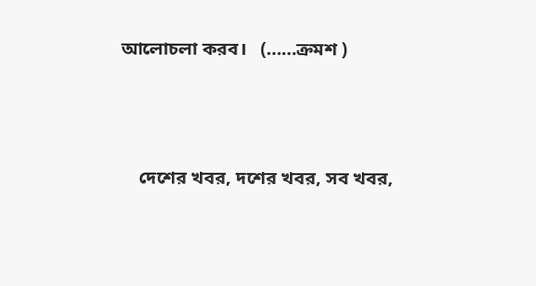আলোচলা করব।   (……ক্রমশ )



    দেশের খবর, দশের খবর, সব খবর,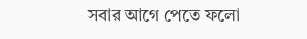সবার আগে পেতে ফলো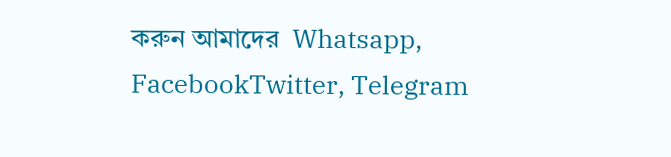করুন আমাদের  Whatsapp, FacebookTwitter, Telegram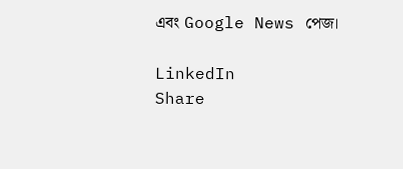এবং Google News পেজ।

LinkedIn
Share